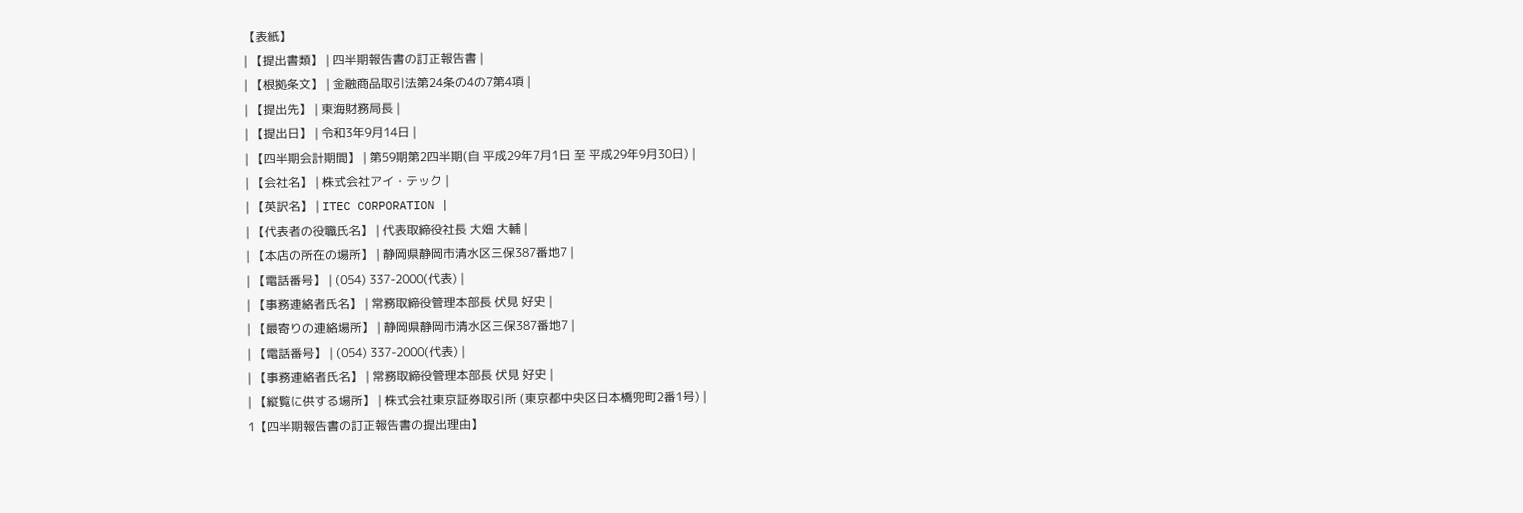【表紙】
| 【提出書類】 | 四半期報告書の訂正報告書 |
| 【根拠条文】 | 金融商品取引法第24条の4の7第4項 |
| 【提出先】 | 東海財務局長 |
| 【提出日】 | 令和3年9月14日 |
| 【四半期会計期間】 | 第59期第2四半期(自 平成29年7月1日 至 平成29年9月30日) |
| 【会社名】 | 株式会社アイ・テック |
| 【英訳名】 | ITEC CORPORATION |
| 【代表者の役職氏名】 | 代表取締役社長 大畑 大輔 |
| 【本店の所在の場所】 | 静岡県静岡市清水区三保387番地7 |
| 【電話番号】 | (054) 337-2000(代表) |
| 【事務連絡者氏名】 | 常務取締役管理本部長 伏見 好史 |
| 【最寄りの連絡場所】 | 静岡県静岡市清水区三保387番地7 |
| 【電話番号】 | (054) 337-2000(代表) |
| 【事務連絡者氏名】 | 常務取締役管理本部長 伏見 好史 |
| 【縦覧に供する場所】 | 株式会社東京証券取引所 (東京都中央区日本橋兜町2番1号) |
1【四半期報告書の訂正報告書の提出理由】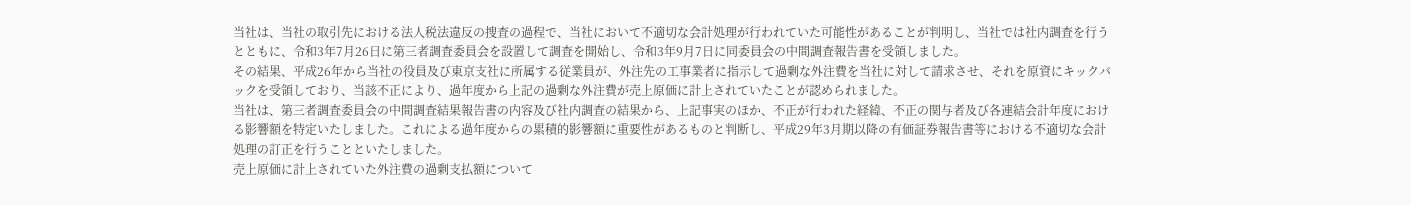当社は、当社の取引先における法人税法違反の捜査の過程で、当社において不適切な会計処理が行われていた可能性があることが判明し、当社では社内調査を行うとともに、令和3年7月26日に第三者調査委員会を設置して調査を開始し、令和3年9月7日に同委員会の中間調査報告書を受領しました。
その結果、平成26年から当社の役員及び東京支社に所属する従業員が、外注先の工事業者に指示して過剰な外注費を当社に対して請求させ、それを原資にキックバックを受領しており、当該不正により、過年度から上記の過剰な外注費が売上原価に計上されていたことが認められました。
当社は、第三者調査委員会の中間調査結果報告書の内容及び社内調査の結果から、上記事実のほか、不正が行われた経緯、不正の関与者及び各連結会計年度における影響額を特定いたしました。これによる過年度からの累積的影響額に重要性があるものと判断し、平成29年3月期以降の有価証券報告書等における不適切な会計処理の訂正を行うことといたしました。
売上原価に計上されていた外注費の過剰支払額について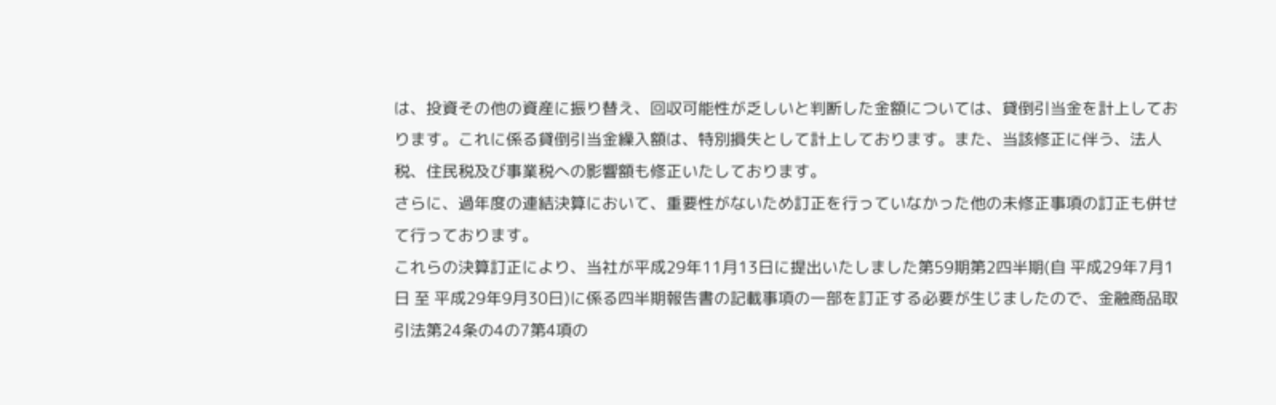は、投資その他の資産に振り替え、回収可能性が乏しいと判断した金額については、貸倒引当金を計上しております。これに係る貸倒引当金繰入額は、特別損失として計上しております。また、当該修正に伴う、法人税、住民税及び事業税への影響額も修正いたしております。
さらに、過年度の連結決算において、重要性がないため訂正を行っていなかった他の未修正事項の訂正も併せて行っております。
これらの決算訂正により、当社が平成29年11月13日に提出いたしました第59期第2四半期(自 平成29年7月1日 至 平成29年9月30日)に係る四半期報告書の記載事項の一部を訂正する必要が生じましたので、金融商品取引法第24条の4の7第4項の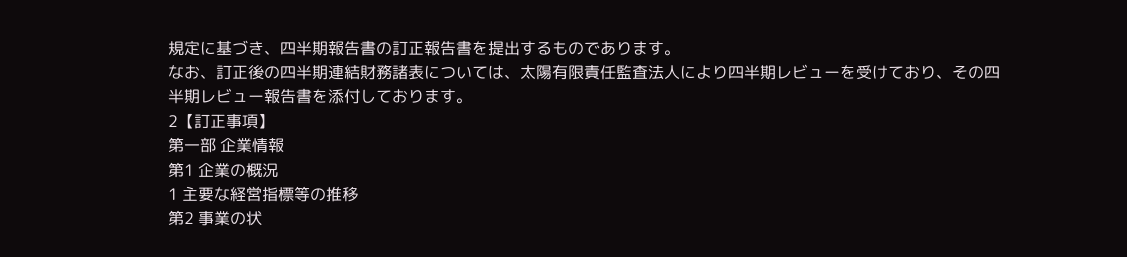規定に基づき、四半期報告書の訂正報告書を提出するものであります。
なお、訂正後の四半期連結財務諸表については、太陽有限責任監査法人により四半期レビューを受けており、その四半期レビュー報告書を添付しております。
2【訂正事項】
第一部 企業情報
第1 企業の概況
1 主要な経営指標等の推移
第2 事業の状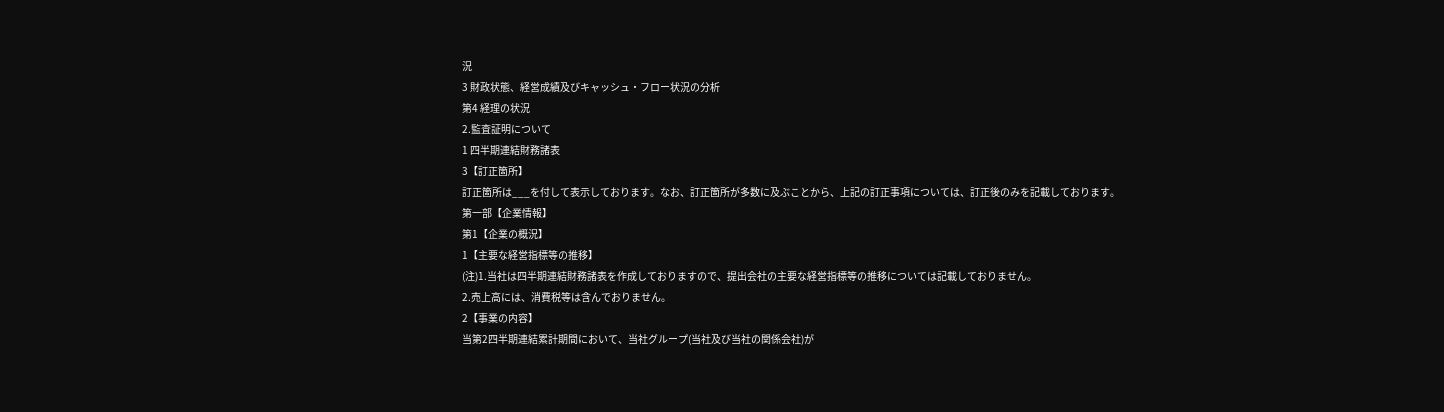況
3 財政状態、経営成績及びキャッシュ・フロー状況の分析
第4 経理の状況
2.監査証明について
1 四半期連結財務諸表
3【訂正箇所】
訂正箇所は___を付して表示しております。なお、訂正箇所が多数に及ぶことから、上記の訂正事項については、訂正後のみを記載しております。
第一部【企業情報】
第1【企業の概況】
1【主要な経営指標等の推移】
(注)1.当社は四半期連結財務諸表を作成しておりますので、提出会社の主要な経営指標等の推移については記載しておりません。
2.売上高には、消費税等は含んでおりません。
2【事業の内容】
当第2四半期連結累計期間において、当社グループ(当社及び当社の関係会社)が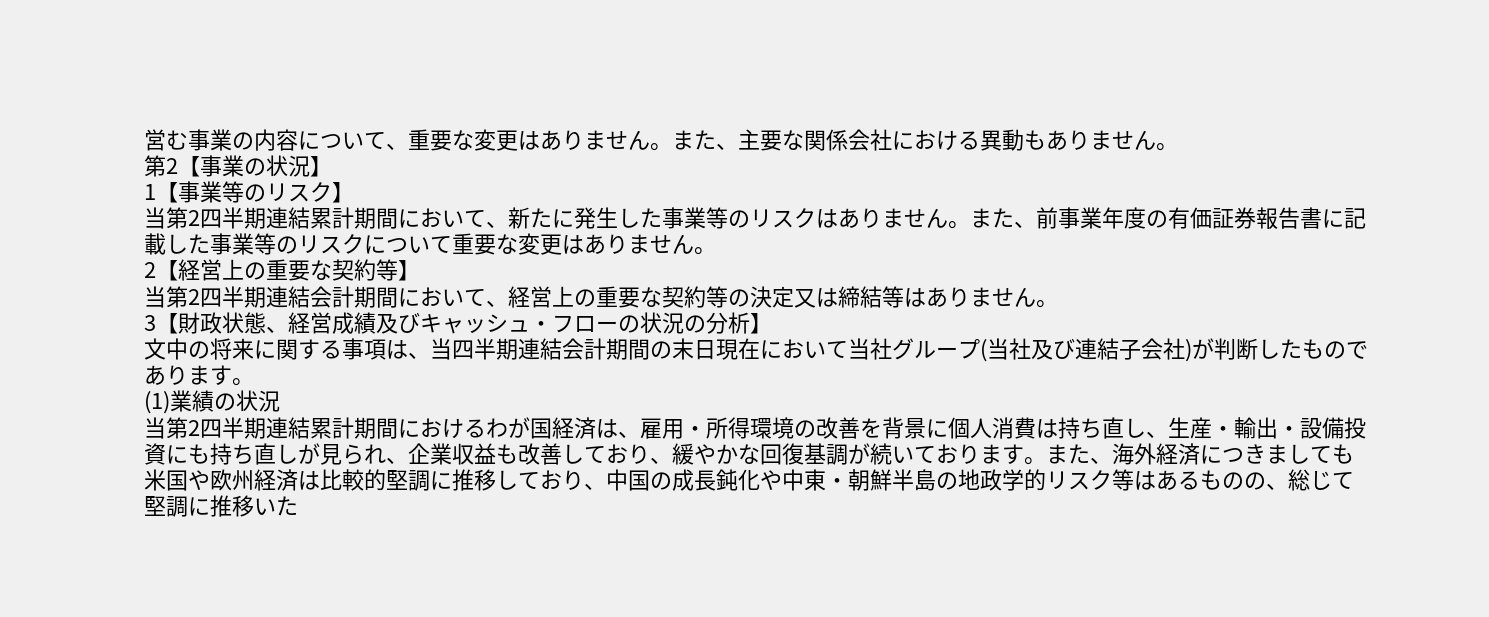営む事業の内容について、重要な変更はありません。また、主要な関係会社における異動もありません。
第2【事業の状況】
1【事業等のリスク】
当第2四半期連結累計期間において、新たに発生した事業等のリスクはありません。また、前事業年度の有価証券報告書に記載した事業等のリスクについて重要な変更はありません。
2【経営上の重要な契約等】
当第2四半期連結会計期間において、経営上の重要な契約等の決定又は締結等はありません。
3【財政状態、経営成績及びキャッシュ・フローの状況の分析】
文中の将来に関する事項は、当四半期連結会計期間の末日現在において当社グループ(当社及び連結子会社)が判断したものであります。
(1)業績の状況
当第2四半期連結累計期間におけるわが国経済は、雇用・所得環境の改善を背景に個人消費は持ち直し、生産・輸出・設備投資にも持ち直しが見られ、企業収益も改善しており、緩やかな回復基調が続いております。また、海外経済につきましても米国や欧州経済は比較的堅調に推移しており、中国の成長鈍化や中東・朝鮮半島の地政学的リスク等はあるものの、総じて堅調に推移いた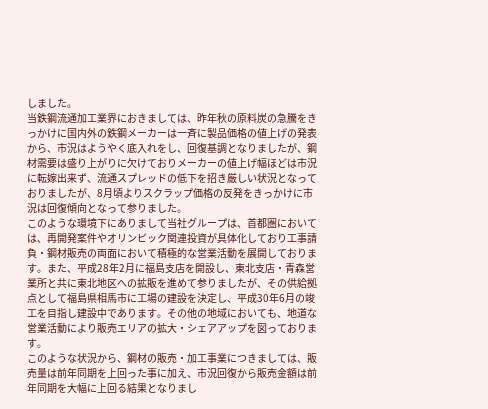しました。
当鉄鋼流通加工業界におきましては、昨年秋の原料炭の急騰をきっかけに国内外の鉄鋼メーカーは一斉に製品価格の値上げの発表から、市況はようやく底入れをし、回復基調となりましたが、鋼材需要は盛り上がりに欠けておりメーカーの値上げ幅ほどは市況に転嫁出来ず、流通スプレッドの低下を招き厳しい状況となっておりましたが、8月頃よりスクラップ価格の反発をきっかけに市況は回復傾向となって参りました。
このような環境下にありまして当社グループは、首都圏においては、再開発案件やオリンピック関連投資が具体化しており工事請負・鋼材販売の両面において積極的な営業活動を展開しております。また、平成28年2月に福島支店を開設し、東北支店・青森営業所と共に東北地区への拡販を進めて参りましたが、その供給拠点として福島県相馬市に工場の建設を決定し、平成30年6月の竣工を目指し建設中であります。その他の地域においても、地道な営業活動により販売エリアの拡大・シェアアップを図っております。
このような状況から、鋼材の販売・加工事業につきましては、販売量は前年同期を上回った事に加え、市況回復から販売金額は前年同期を大幅に上回る結果となりまし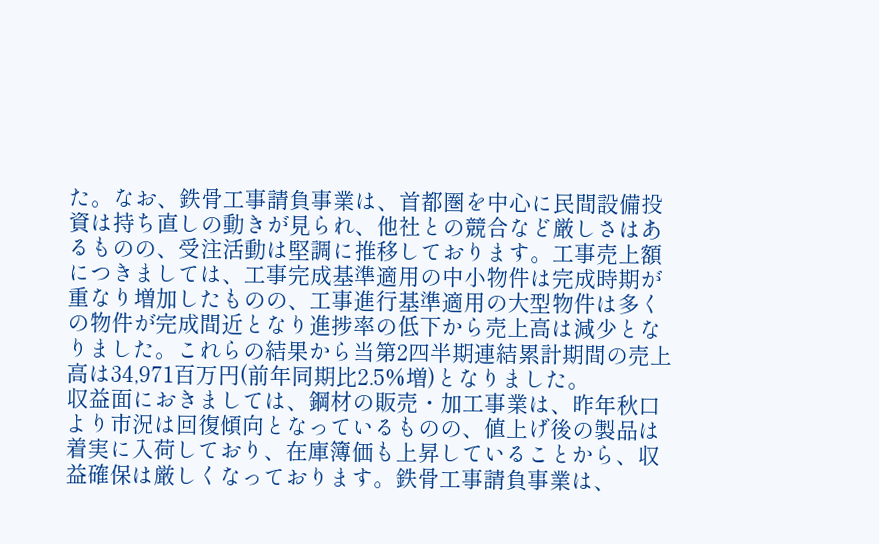た。なお、鉄骨工事請負事業は、首都圏を中心に民間設備投資は持ち直しの動きが見られ、他社との競合など厳しさはあるものの、受注活動は堅調に推移しております。工事売上額につきましては、工事完成基準適用の中小物件は完成時期が重なり増加したものの、工事進行基準適用の大型物件は多くの物件が完成間近となり進捗率の低下から売上高は減少となりました。これらの結果から当第2四半期連結累計期間の売上高は34,971百万円(前年同期比2.5%増)となりました。
収益面におきましては、鋼材の販売・加工事業は、昨年秋口より市況は回復傾向となっているものの、値上げ後の製品は着実に入荷しており、在庫簿価も上昇していることから、収益確保は厳しくなっております。鉄骨工事請負事業は、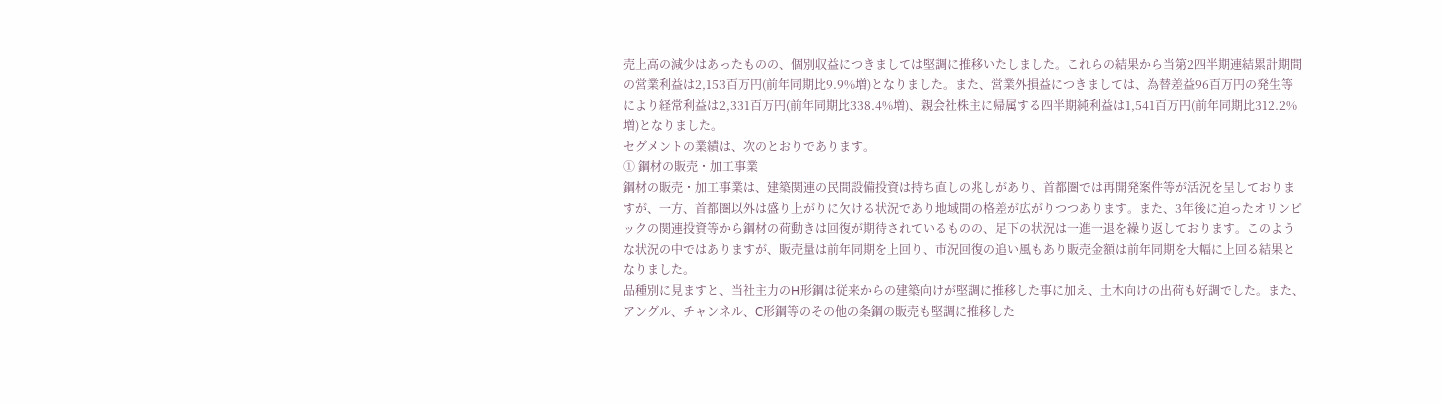売上高の減少はあったものの、個別収益につきましては堅調に推移いたしました。これらの結果から当第2四半期連結累計期間の営業利益は2,153百万円(前年同期比9.9%増)となりました。また、営業外損益につきましては、為替差益96百万円の発生等により経常利益は2,331百万円(前年同期比338.4%増)、親会社株主に帰属する四半期純利益は1,541百万円(前年同期比312.2%増)となりました。
セグメントの業績は、次のとおりであります。
① 鋼材の販売・加工事業
鋼材の販売・加工事業は、建築関連の民間設備投資は持ち直しの兆しがあり、首都圏では再開発案件等が活況を呈しておりますが、一方、首都圏以外は盛り上がりに欠ける状況であり地域間の格差が広がりつつあります。また、3年後に迫ったオリンピックの関連投資等から鋼材の荷動きは回復が期待されているものの、足下の状況は一進一退を繰り返しております。このような状況の中ではありますが、販売量は前年同期を上回り、市況回復の追い風もあり販売金額は前年同期を大幅に上回る結果となりました。
品種別に見ますと、当社主力のH形鋼は従来からの建築向けが堅調に推移した事に加え、土木向けの出荷も好調でした。また、アングル、チャンネル、C形鋼等のその他の条鋼の販売も堅調に推移した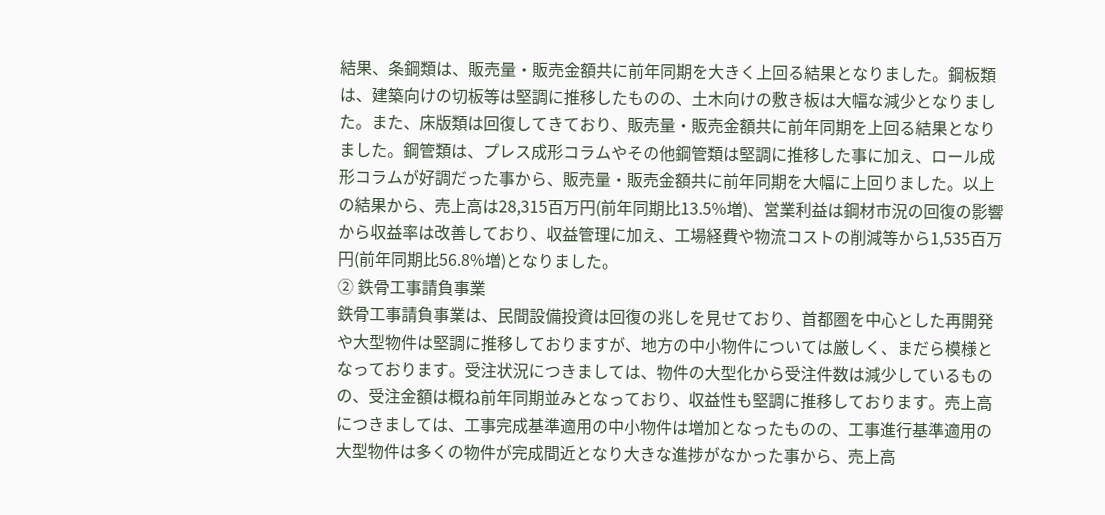結果、条鋼類は、販売量・販売金額共に前年同期を大きく上回る結果となりました。鋼板類は、建築向けの切板等は堅調に推移したものの、土木向けの敷き板は大幅な減少となりました。また、床版類は回復してきており、販売量・販売金額共に前年同期を上回る結果となりました。鋼管類は、プレス成形コラムやその他鋼管類は堅調に推移した事に加え、ロール成形コラムが好調だった事から、販売量・販売金額共に前年同期を大幅に上回りました。以上の結果から、売上高は28,315百万円(前年同期比13.5%増)、営業利益は鋼材市況の回復の影響から収益率は改善しており、収益管理に加え、工場経費や物流コストの削減等から1,535百万円(前年同期比56.8%増)となりました。
② 鉄骨工事請負事業
鉄骨工事請負事業は、民間設備投資は回復の兆しを見せており、首都圏を中心とした再開発や大型物件は堅調に推移しておりますが、地方の中小物件については厳しく、まだら模様となっております。受注状況につきましては、物件の大型化から受注件数は減少しているものの、受注金額は概ね前年同期並みとなっており、収益性も堅調に推移しております。売上高につきましては、工事完成基準適用の中小物件は増加となったものの、工事進行基準適用の大型物件は多くの物件が完成間近となり大きな進捗がなかった事から、売上高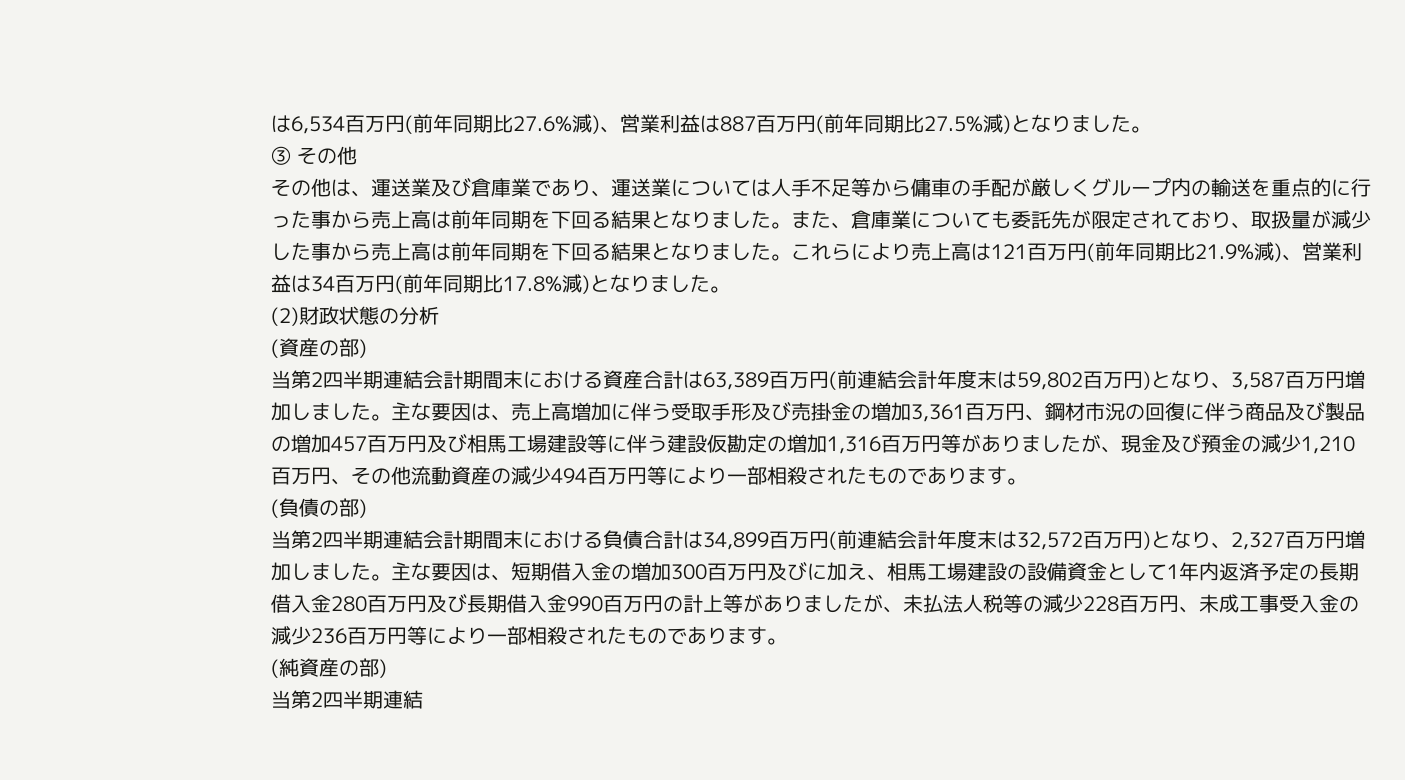は6,534百万円(前年同期比27.6%減)、営業利益は887百万円(前年同期比27.5%減)となりました。
③ その他
その他は、運送業及び倉庫業であり、運送業については人手不足等から傭車の手配が厳しくグループ内の輸送を重点的に行った事から売上高は前年同期を下回る結果となりました。また、倉庫業についても委託先が限定されており、取扱量が減少した事から売上高は前年同期を下回る結果となりました。これらにより売上高は121百万円(前年同期比21.9%減)、営業利益は34百万円(前年同期比17.8%減)となりました。
(2)財政状態の分析
(資産の部)
当第2四半期連結会計期間末における資産合計は63,389百万円(前連結会計年度末は59,802百万円)となり、3,587百万円増加しました。主な要因は、売上高増加に伴う受取手形及び売掛金の増加3,361百万円、鋼材市況の回復に伴う商品及び製品の増加457百万円及び相馬工場建設等に伴う建設仮勘定の増加1,316百万円等がありましたが、現金及び預金の減少1,210百万円、その他流動資産の減少494百万円等により一部相殺されたものであります。
(負債の部)
当第2四半期連結会計期間末における負債合計は34,899百万円(前連結会計年度末は32,572百万円)となり、2,327百万円増加しました。主な要因は、短期借入金の増加300百万円及びに加え、相馬工場建設の設備資金として1年内返済予定の長期借入金280百万円及び長期借入金990百万円の計上等がありましたが、未払法人税等の減少228百万円、未成工事受入金の減少236百万円等により一部相殺されたものであります。
(純資産の部)
当第2四半期連結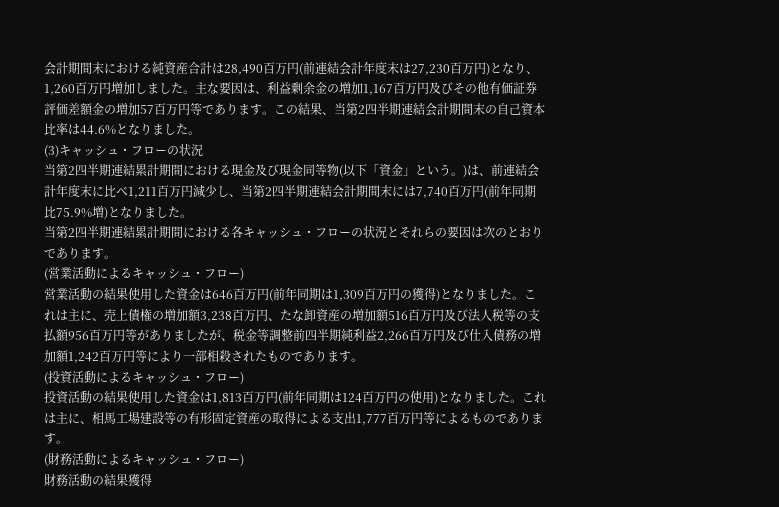会計期間末における純資産合計は28,490百万円(前連結会計年度末は27,230百万円)となり、1,260百万円増加しました。主な要因は、利益剰余金の増加1,167百万円及びその他有価証券評価差額金の増加57百万円等であります。この結果、当第2四半期連結会計期間末の自己資本比率は44.6%となりました。
(3)キャッシュ・フローの状況
当第2四半期連結累計期間における現金及び現金同等物(以下「資金」という。)は、前連結会計年度末に比べ1,211百万円減少し、当第2四半期連結会計期間末には7,740百万円(前年同期比75.9%増)となりました。
当第2四半期連結累計期間における各キャッシュ・フローの状況とそれらの要因は次のとおりであります。
(営業活動によるキャッシュ・フロー)
営業活動の結果使用した資金は646百万円(前年同期は1,309百万円の獲得)となりました。これは主に、売上債権の増加額3,238百万円、たな卸資産の増加額516百万円及び法人税等の支払額956百万円等がありましたが、税金等調整前四半期純利益2,266百万円及び仕入債務の増加額1,242百万円等により一部相殺されたものであります。
(投資活動によるキャッシュ・フロー)
投資活動の結果使用した資金は1,813百万円(前年同期は124百万円の使用)となりました。これは主に、相馬工場建設等の有形固定資産の取得による支出1,777百万円等によるものであります。
(財務活動によるキャッシュ・フロー)
財務活動の結果獲得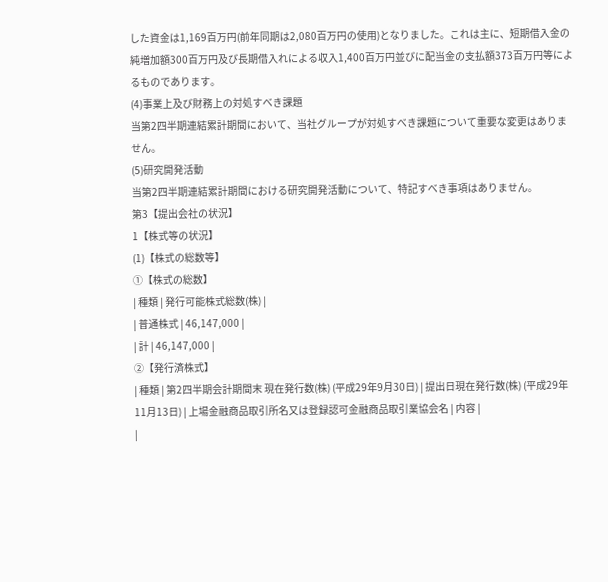した資金は1,169百万円(前年同期は2,080百万円の使用)となりました。これは主に、短期借入金の純増加額300百万円及び長期借入れによる収入1,400百万円並びに配当金の支払額373百万円等によるものであります。
(4)事業上及び財務上の対処すべき課題
当第2四半期連結累計期間において、当社グループが対処すべき課題について重要な変更はありません。
(5)研究開発活動
当第2四半期連結累計期間における研究開発活動について、特記すべき事項はありません。
第3【提出会社の状況】
1【株式等の状況】
(1)【株式の総数等】
①【株式の総数】
| 種類 | 発行可能株式総数(株) |
| 普通株式 | 46,147,000 |
| 計 | 46,147,000 |
②【発行済株式】
| 種類 | 第2四半期会計期間末 現在発行数(株) (平成29年9月30日) | 提出日現在発行数(株) (平成29年11月13日) | 上場金融商品取引所名又は登録認可金融商品取引業協会名 | 内容 |
|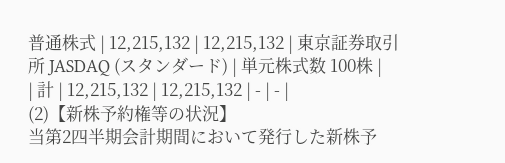普通株式 | 12,215,132 | 12,215,132 | 東京証券取引所 JASDAQ (スタンダード) | 単元株式数 100株 |
| 計 | 12,215,132 | 12,215,132 | - | - |
(2)【新株予約権等の状況】
当第2四半期会計期間において発行した新株予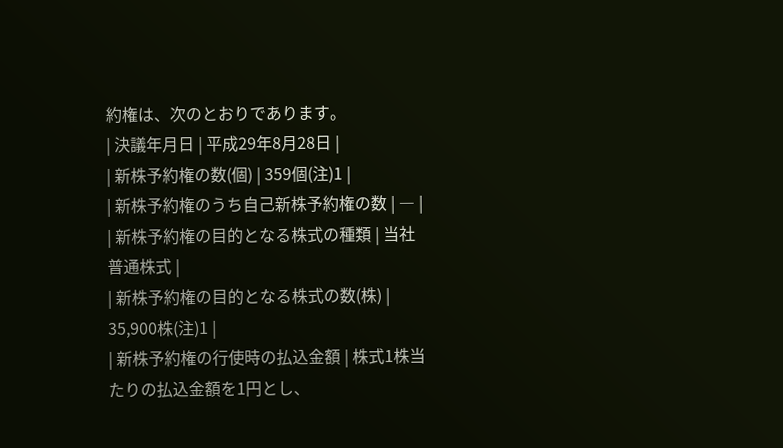約権は、次のとおりであります。
| 決議年月日 | 平成29年8月28日 |
| 新株予約権の数(個) | 359個(注)1 |
| 新株予約権のうち自己新株予約権の数 | ― |
| 新株予約権の目的となる株式の種類 | 当社普通株式 |
| 新株予約権の目的となる株式の数(株) | 35,900株(注)1 |
| 新株予約権の行使時の払込金額 | 株式1株当たりの払込金額を1円とし、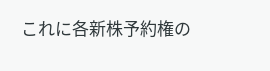これに各新株予約権の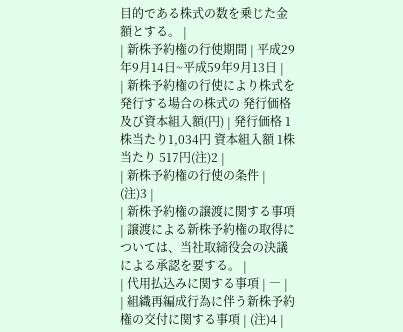目的である株式の数を乗じた金額とする。 |
| 新株予約権の行使期間 | 平成29年9月14日~平成59年9月13日 |
| 新株予約権の行使により株式を発行する場合の株式の 発行価格及び資本組入額(円) | 発行価格 1株当たり1,034円 資本組入額 1株当たり 517円(注)2 |
| 新株予約権の行使の条件 | (注)3 |
| 新株予約権の譲渡に関する事項 | 譲渡による新株予約権の取得については、当社取締役会の決議による承認を要する。 |
| 代用払込みに関する事項 | ― |
| 組織再編成行為に伴う新株予約権の交付に関する事項 | (注)4 |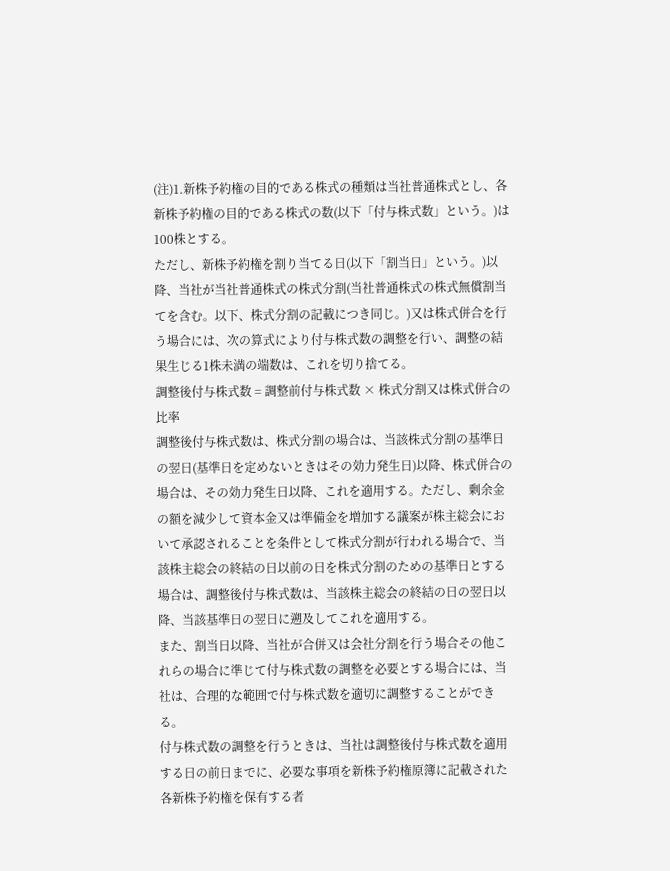(注)1.新株予約権の目的である株式の種類は当社普通株式とし、各新株予約権の目的である株式の数(以下「付与株式数」という。)は100株とする。
ただし、新株予約権を割り当てる日(以下「割当日」という。)以降、当社が当社普通株式の株式分割(当社普通株式の株式無償割当てを含む。以下、株式分割の記載につき同じ。)又は株式併合を行う場合には、次の算式により付与株式数の調整を行い、調整の結果生じる1株未満の端数は、これを切り捨てる。
調整後付与株式数 = 調整前付与株式数 × 株式分割又は株式併合の比率
調整後付与株式数は、株式分割の場合は、当該株式分割の基準日の翌日(基準日を定めないときはその効力発生日)以降、株式併合の場合は、その効力発生日以降、これを適用する。ただし、剰余金の額を減少して資本金又は準備金を増加する議案が株主総会において承認されることを条件として株式分割が行われる場合で、当該株主総会の終結の日以前の日を株式分割のための基準日とする場合は、調整後付与株式数は、当該株主総会の終結の日の翌日以降、当該基準日の翌日に遡及してこれを適用する。
また、割当日以降、当社が合併又は会社分割を行う場合その他これらの場合に準じて付与株式数の調整を必要とする場合には、当社は、合理的な範囲で付与株式数を適切に調整することができる。
付与株式数の調整を行うときは、当社は調整後付与株式数を適用する日の前日までに、必要な事項を新株予約権原簿に記載された各新株予約権を保有する者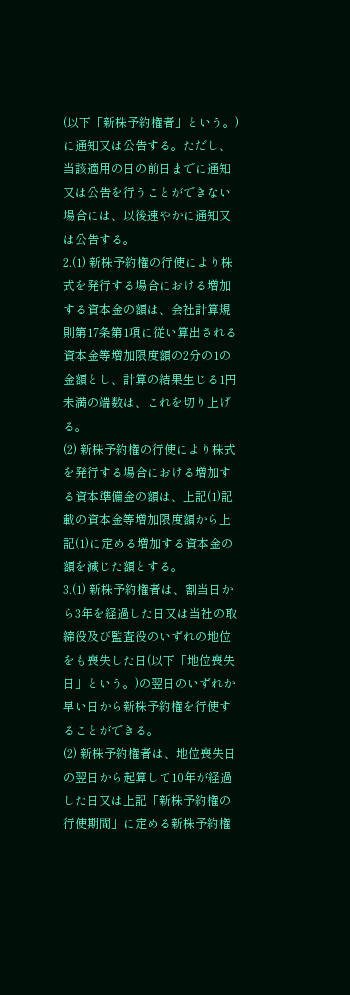(以下「新株予約権者」という。)に通知又は公告する。ただし、当該適用の日の前日までに通知又は公告を行うことができない場合には、以後速やかに通知又は公告する。
2.(1) 新株予約権の行使により株式を発行する場合における増加する資本金の額は、会社計算規則第17条第1項に従い算出される資本金等増加限度額の2分の1の金額とし、計算の結果生じる1円未満の端数は、これを切り上げる。
(2) 新株予約権の行使により株式を発行する場合における増加する資本準備金の額は、上記(1)記載の資本金等増加限度額から上記(1)に定める増加する資本金の額を減じた額とする。
3.(1) 新株予約権者は、割当日から3年を経過した日又は当社の取締役及び監査役のいずれの地位をも喪失した日(以下「地位喪失日」という。)の翌日のいずれか早い日から新株予約権を行使することができる。
(2) 新株予約権者は、地位喪失日の翌日から起算して10年が経過した日又は上記「新株予約権の行使期間」に定める新株予約権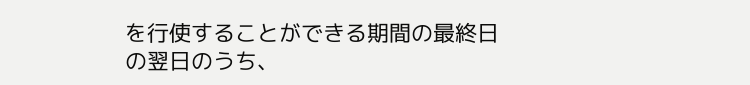を行使することができる期間の最終日の翌日のうち、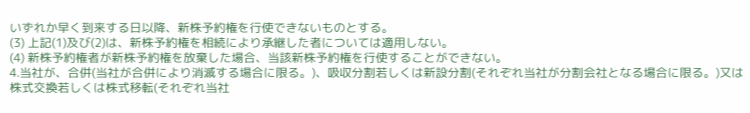いずれか早く到来する日以降、新株予約権を行使できないものとする。
(3) 上記(1)及び(2)は、新株予約権を相続により承継した者については適用しない。
(4) 新株予約権者が新株予約権を放棄した場合、当該新株予約権を行使することができない。
4.当社が、合併(当社が合併により消滅する場合に限る。)、吸収分割若しくは新設分割(それぞれ当社が分割会社となる場合に限る。)又は株式交換若しくは株式移転(それぞれ当社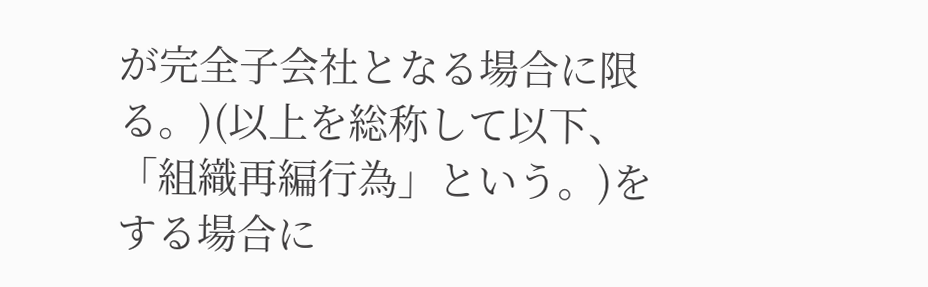が完全子会社となる場合に限る。)(以上を総称して以下、「組織再編行為」という。)をする場合に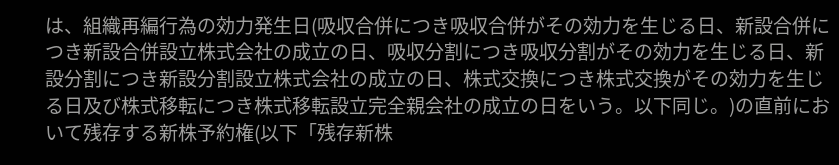は、組織再編行為の効力発生日(吸収合併につき吸収合併がその効力を生じる日、新設合併につき新設合併設立株式会社の成立の日、吸収分割につき吸収分割がその効力を生じる日、新設分割につき新設分割設立株式会社の成立の日、株式交換につき株式交換がその効力を生じる日及び株式移転につき株式移転設立完全親会社の成立の日をいう。以下同じ。)の直前において残存する新株予約権(以下「残存新株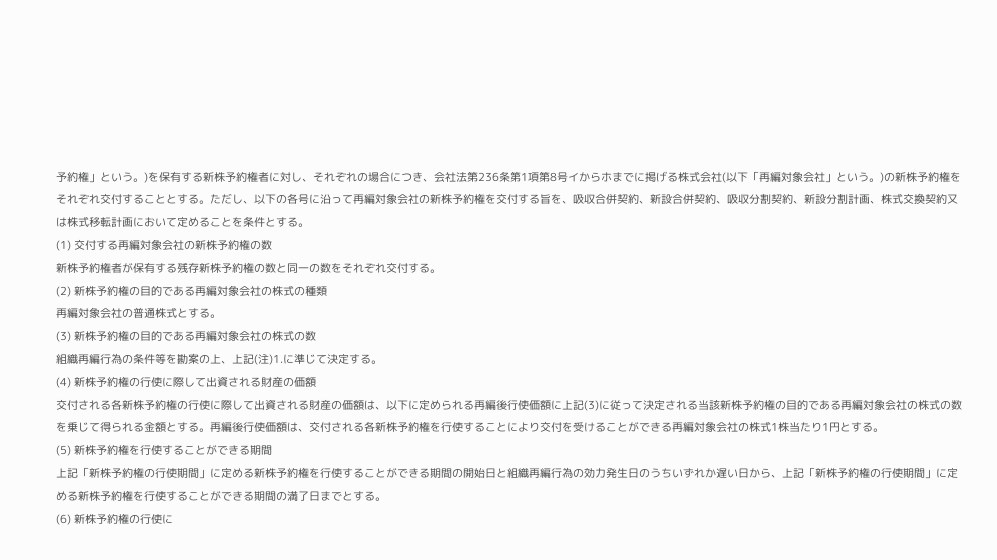予約権」という。)を保有する新株予約権者に対し、それぞれの場合につき、会社法第236条第1項第8号イからホまでに掲げる株式会社(以下「再編対象会社」という。)の新株予約権をそれぞれ交付することとする。ただし、以下の各号に沿って再編対象会社の新株予約権を交付する旨を、吸収合併契約、新設合併契約、吸収分割契約、新設分割計画、株式交換契約又は株式移転計画において定めることを条件とする。
(1) 交付する再編対象会社の新株予約権の数
新株予約権者が保有する残存新株予約権の数と同一の数をそれぞれ交付する。
(2) 新株予約権の目的である再編対象会社の株式の種類
再編対象会社の普通株式とする。
(3) 新株予約権の目的である再編対象会社の株式の数
組織再編行為の条件等を勘案の上、上記(注)1.に準じて決定する。
(4) 新株予約権の行使に際して出資される財産の価額
交付される各新株予約権の行使に際して出資される財産の価額は、以下に定められる再編後行使価額に上記(3)に従って決定される当該新株予約権の目的である再編対象会社の株式の数を乗じて得られる金額とする。再編後行使価額は、交付される各新株予約権を行使することにより交付を受けることができる再編対象会社の株式1株当たり1円とする。
(5) 新株予約権を行使することができる期間
上記「新株予約権の行使期間」に定める新株予約権を行使することができる期間の開始日と組織再編行為の効力発生日のうちいずれか遅い日から、上記「新株予約権の行使期間」に定める新株予約権を行使することができる期間の満了日までとする。
(6) 新株予約権の行使に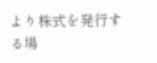より株式を発行する場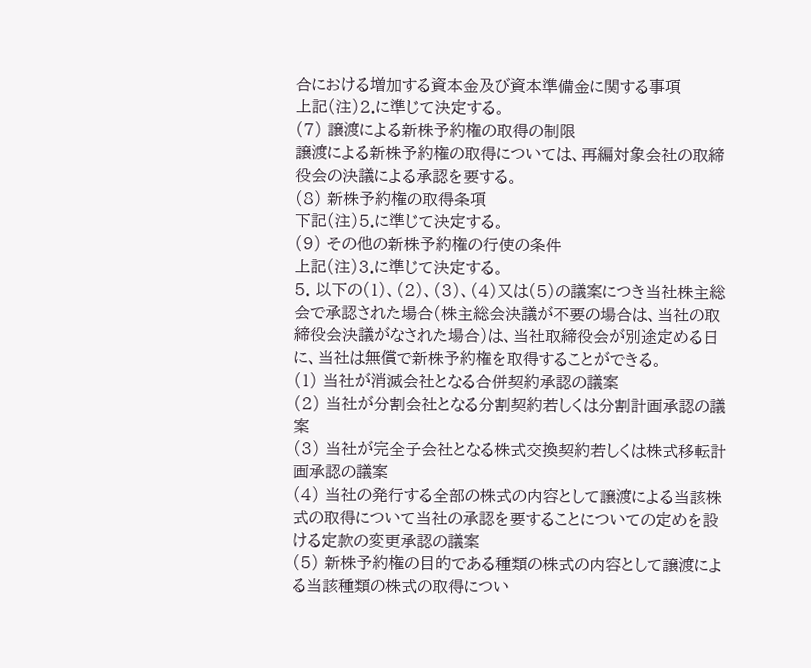合における増加する資本金及び資本準備金に関する事項
上記(注)2.に準じて決定する。
(7) 譲渡による新株予約権の取得の制限
譲渡による新株予約権の取得については、再編対象会社の取締役会の決議による承認を要する。
(8) 新株予約権の取得条項
下記(注)5.に準じて決定する。
(9) その他の新株予約権の行使の条件
上記(注)3.に準じて決定する。
5. 以下の(1)、(2)、(3)、(4)又は(5)の議案につき当社株主総会で承認された場合(株主総会決議が不要の場合は、当社の取締役会決議がなされた場合)は、当社取締役会が別途定める日に、当社は無償で新株予約権を取得することができる。
(1) 当社が消滅会社となる合併契約承認の議案
(2) 当社が分割会社となる分割契約若しくは分割計画承認の議案
(3) 当社が完全子会社となる株式交換契約若しくは株式移転計画承認の議案
(4) 当社の発行する全部の株式の内容として譲渡による当該株式の取得について当社の承認を要することについての定めを設ける定款の変更承認の議案
(5) 新株予約権の目的である種類の株式の内容として譲渡による当該種類の株式の取得につい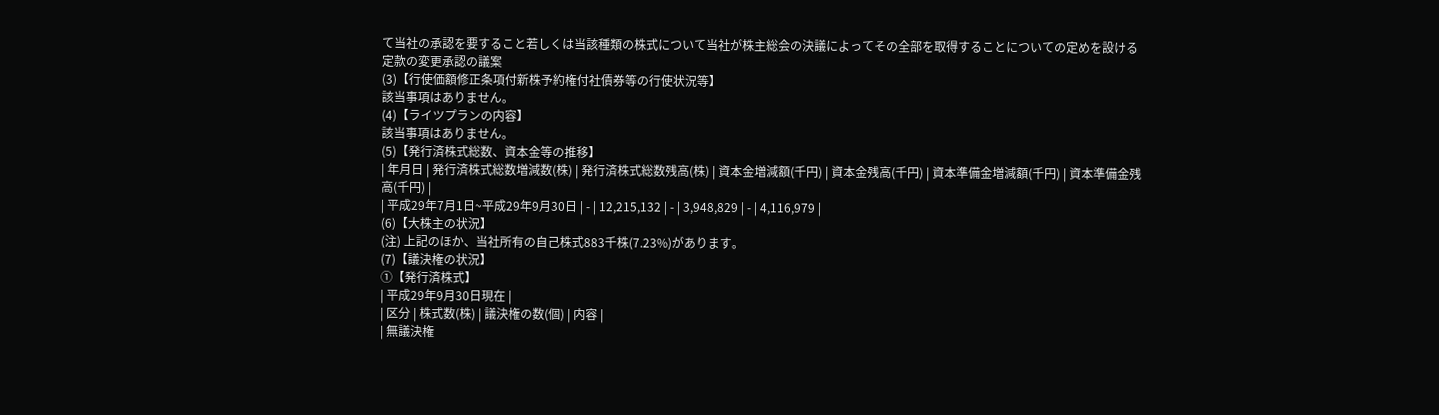て当社の承認を要すること若しくは当該種類の株式について当社が株主総会の決議によってその全部を取得することについての定めを設ける定款の変更承認の議案
(3)【行使価額修正条項付新株予約権付社債券等の行使状況等】
該当事項はありません。
(4)【ライツプランの内容】
該当事項はありません。
(5)【発行済株式総数、資本金等の推移】
| 年月日 | 発行済株式総数増減数(株) | 発行済株式総数残高(株) | 資本金増減額(千円) | 資本金残高(千円) | 資本準備金増減額(千円) | 資本準備金残高(千円) |
| 平成29年7月1日~平成29年9月30日 | - | 12,215,132 | - | 3,948,829 | - | 4,116,979 |
(6)【大株主の状況】
(注) 上記のほか、当社所有の自己株式883千株(7.23%)があります。
(7)【議決権の状況】
①【発行済株式】
| 平成29年9月30日現在 |
| 区分 | 株式数(株) | 議決権の数(個) | 内容 |
| 無議決権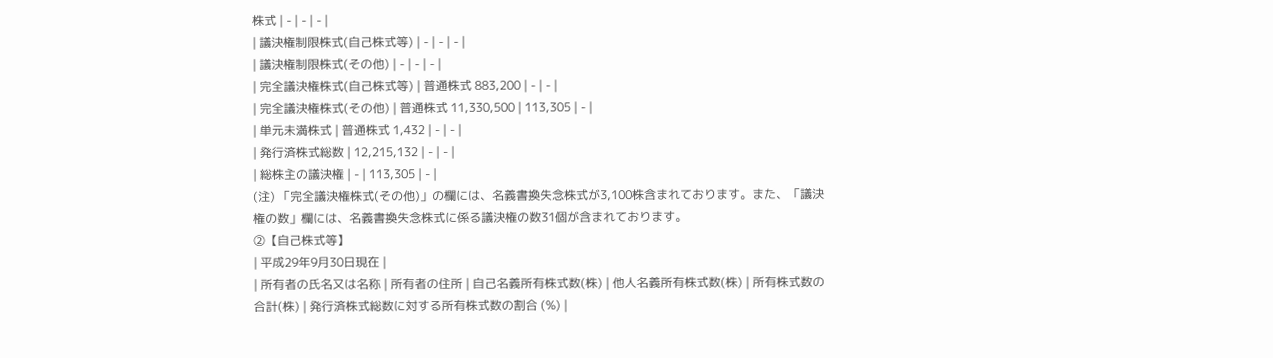株式 | - | - | - |
| 議決権制限株式(自己株式等) | - | - | - |
| 議決権制限株式(その他) | - | - | - |
| 完全議決権株式(自己株式等) | 普通株式 883,200 | - | - |
| 完全議決権株式(その他) | 普通株式 11,330,500 | 113,305 | - |
| 単元未満株式 | 普通株式 1,432 | - | - |
| 発行済株式総数 | 12,215,132 | - | - |
| 総株主の議決権 | - | 113,305 | - |
(注) 「完全議決権株式(その他)」の欄には、名義書換失念株式が3,100株含まれております。また、「議決権の数」欄には、名義書換失念株式に係る議決権の数31個が含まれております。
②【自己株式等】
| 平成29年9月30日現在 |
| 所有者の氏名又は名称 | 所有者の住所 | 自己名義所有株式数(株) | 他人名義所有株式数(株) | 所有株式数の合計(株) | 発行済株式総数に対する所有株式数の割合 (%) |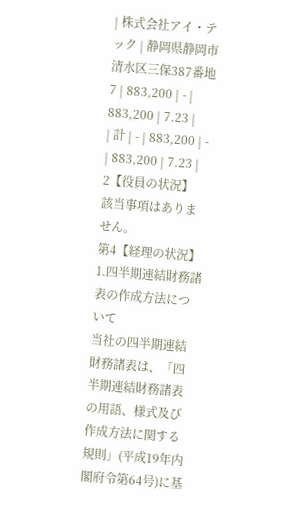| 株式会社アイ・テック | 静岡県静岡市 清水区三保387番地7 | 883,200 | - | 883,200 | 7.23 |
| 計 | - | 883,200 | - | 883,200 | 7.23 |
2【役員の状況】
該当事項はありません。
第4【経理の状況】
1.四半期連結財務諸表の作成方法について
当社の四半期連結財務諸表は、「四半期連結財務諸表の用語、様式及び作成方法に関する規則」(平成19年内閣府令第64号)に基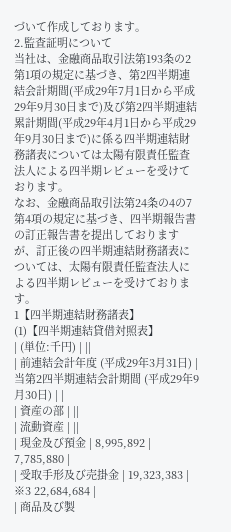づいて作成しております。
2.監査証明について
当社は、金融商品取引法第193条の2第1項の規定に基づき、第2四半期連結会計期間(平成29年7月1日から平成29年9月30日まで)及び第2四半期連結累計期間(平成29年4月1日から平成29年9月30日まで)に係る四半期連結財務諸表については太陽有限責任監査法人による四半期レビューを受けております。
なお、金融商品取引法第24条の4の7第4項の規定に基づき、四半期報告書の訂正報告書を提出しておりますが、訂正後の四半期連結財務諸表については、太陽有限責任監査法人による四半期レビューを受けております。
1【四半期連結財務諸表】
(1)【四半期連結貸借対照表】
| (単位:千円) | ||
| 前連結会計年度 (平成29年3月31日) | 当第2四半期連結会計期間 (平成29年9月30日) | |
| 資産の部 | ||
| 流動資産 | ||
| 現金及び預金 | 8,995,892 | 7,785,880 |
| 受取手形及び売掛金 | 19,323,383 | ※3 22,684,684 |
| 商品及び製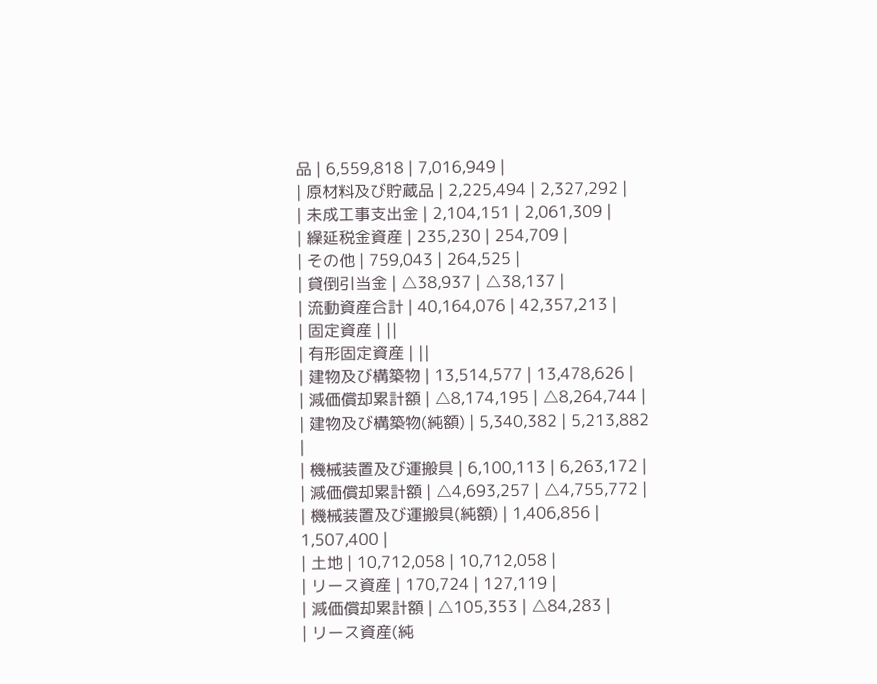品 | 6,559,818 | 7,016,949 |
| 原材料及び貯蔵品 | 2,225,494 | 2,327,292 |
| 未成工事支出金 | 2,104,151 | 2,061,309 |
| 繰延税金資産 | 235,230 | 254,709 |
| その他 | 759,043 | 264,525 |
| 貸倒引当金 | △38,937 | △38,137 |
| 流動資産合計 | 40,164,076 | 42,357,213 |
| 固定資産 | ||
| 有形固定資産 | ||
| 建物及び構築物 | 13,514,577 | 13,478,626 |
| 減価償却累計額 | △8,174,195 | △8,264,744 |
| 建物及び構築物(純額) | 5,340,382 | 5,213,882 |
| 機械装置及び運搬具 | 6,100,113 | 6,263,172 |
| 減価償却累計額 | △4,693,257 | △4,755,772 |
| 機械装置及び運搬具(純額) | 1,406,856 | 1,507,400 |
| 土地 | 10,712,058 | 10,712,058 |
| リース資産 | 170,724 | 127,119 |
| 減価償却累計額 | △105,353 | △84,283 |
| リース資産(純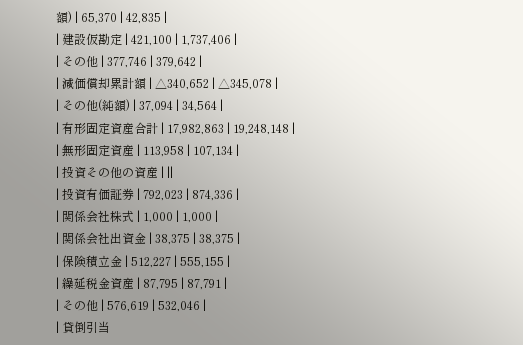額) | 65,370 | 42,835 |
| 建設仮勘定 | 421,100 | 1,737,406 |
| その他 | 377,746 | 379,642 |
| 減価償却累計額 | △340,652 | △345,078 |
| その他(純額) | 37,094 | 34,564 |
| 有形固定資産合計 | 17,982,863 | 19,248,148 |
| 無形固定資産 | 113,958 | 107,134 |
| 投資その他の資産 | ||
| 投資有価証券 | 792,023 | 874,336 |
| 関係会社株式 | 1,000 | 1,000 |
| 関係会社出資金 | 38,375 | 38,375 |
| 保険積立金 | 512,227 | 555,155 |
| 繰延税金資産 | 87,795 | 87,791 |
| その他 | 576,619 | 532,046 |
| 貸倒引当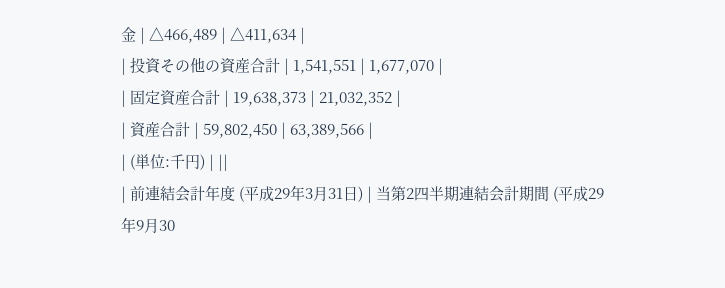金 | △466,489 | △411,634 |
| 投資その他の資産合計 | 1,541,551 | 1,677,070 |
| 固定資産合計 | 19,638,373 | 21,032,352 |
| 資産合計 | 59,802,450 | 63,389,566 |
| (単位:千円) | ||
| 前連結会計年度 (平成29年3月31日) | 当第2四半期連結会計期間 (平成29年9月30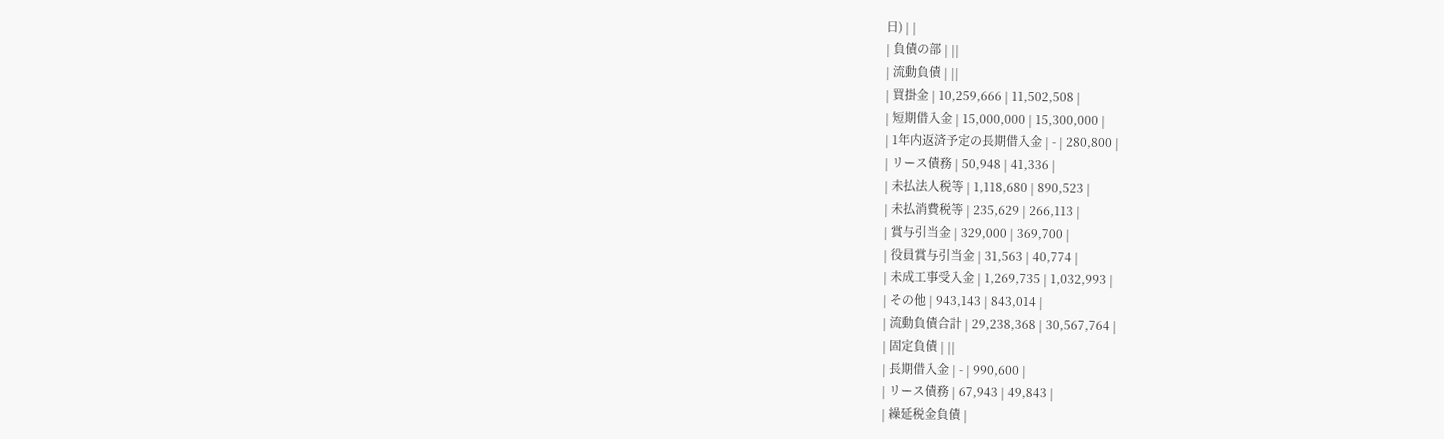日) | |
| 負債の部 | ||
| 流動負債 | ||
| 買掛金 | 10,259,666 | 11,502,508 |
| 短期借入金 | 15,000,000 | 15,300,000 |
| 1年内返済予定の長期借入金 | - | 280,800 |
| リース債務 | 50,948 | 41,336 |
| 未払法人税等 | 1,118,680 | 890,523 |
| 未払消費税等 | 235,629 | 266,113 |
| 賞与引当金 | 329,000 | 369,700 |
| 役員賞与引当金 | 31,563 | 40,774 |
| 未成工事受入金 | 1,269,735 | 1,032,993 |
| その他 | 943,143 | 843,014 |
| 流動負債合計 | 29,238,368 | 30,567,764 |
| 固定負債 | ||
| 長期借入金 | - | 990,600 |
| リース債務 | 67,943 | 49,843 |
| 繰延税金負債 |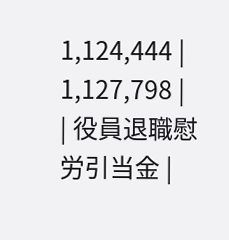1,124,444 | 1,127,798 |
| 役員退職慰労引当金 |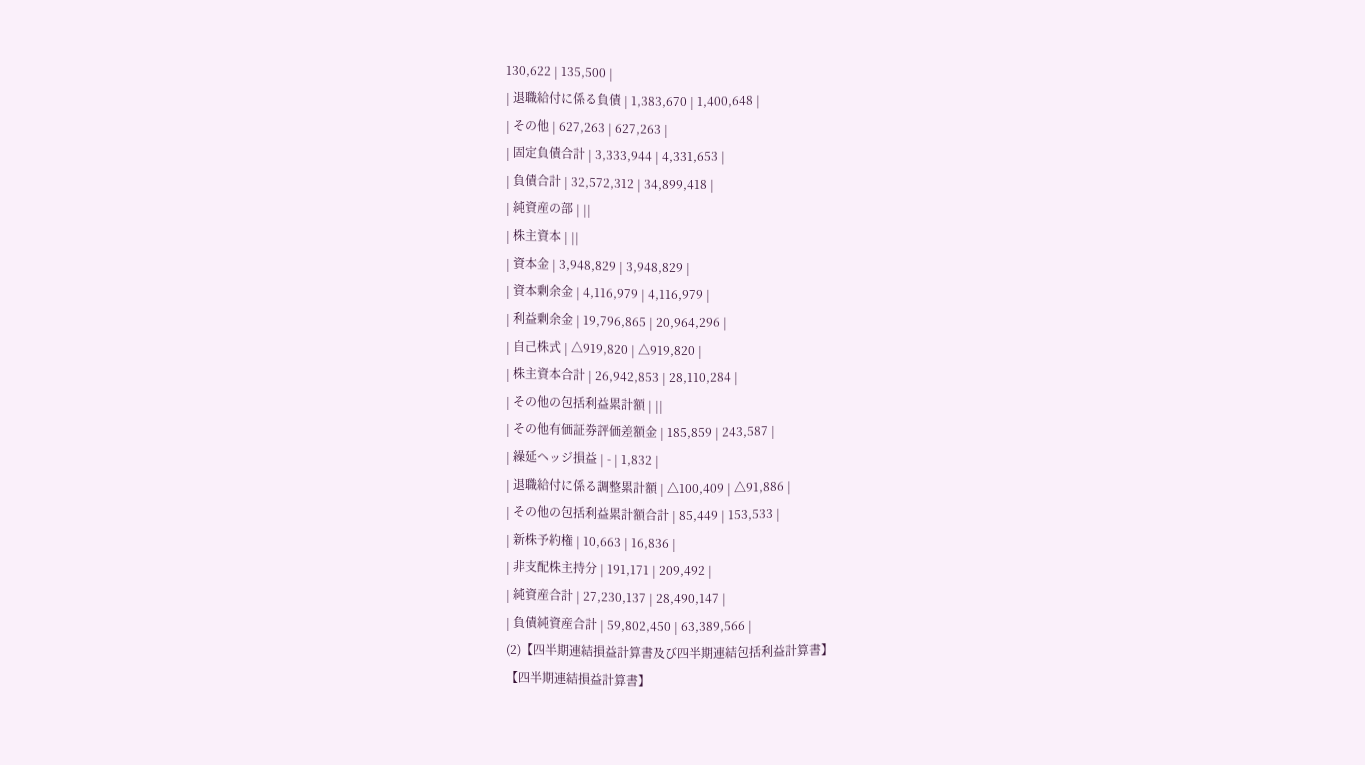130,622 | 135,500 |
| 退職給付に係る負債 | 1,383,670 | 1,400,648 |
| その他 | 627,263 | 627,263 |
| 固定負債合計 | 3,333,944 | 4,331,653 |
| 負債合計 | 32,572,312 | 34,899,418 |
| 純資産の部 | ||
| 株主資本 | ||
| 資本金 | 3,948,829 | 3,948,829 |
| 資本剰余金 | 4,116,979 | 4,116,979 |
| 利益剰余金 | 19,796,865 | 20,964,296 |
| 自己株式 | △919,820 | △919,820 |
| 株主資本合計 | 26,942,853 | 28,110,284 |
| その他の包括利益累計額 | ||
| その他有価証券評価差額金 | 185,859 | 243,587 |
| 繰延ヘッジ損益 | - | 1,832 |
| 退職給付に係る調整累計額 | △100,409 | △91,886 |
| その他の包括利益累計額合計 | 85,449 | 153,533 |
| 新株予約権 | 10,663 | 16,836 |
| 非支配株主持分 | 191,171 | 209,492 |
| 純資産合計 | 27,230,137 | 28,490,147 |
| 負債純資産合計 | 59,802,450 | 63,389,566 |
(2)【四半期連結損益計算書及び四半期連結包括利益計算書】
【四半期連結損益計算書】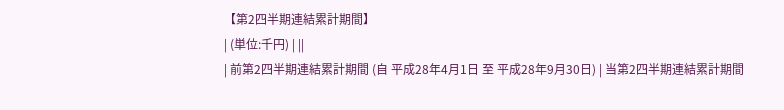【第2四半期連結累計期間】
| (単位:千円) | ||
| 前第2四半期連結累計期間 (自 平成28年4月1日 至 平成28年9月30日) | 当第2四半期連結累計期間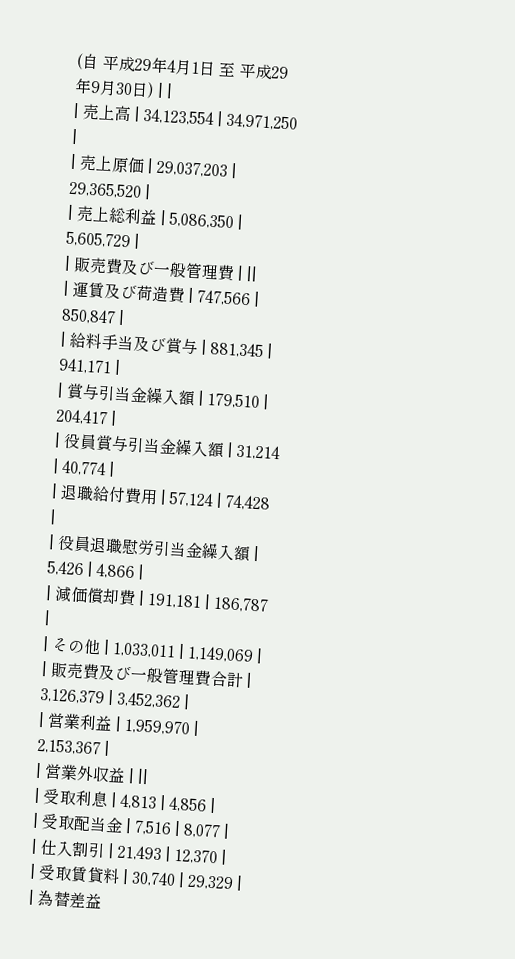(自 平成29年4月1日 至 平成29年9月30日) | |
| 売上高 | 34,123,554 | 34,971,250 |
| 売上原価 | 29,037,203 | 29,365,520 |
| 売上総利益 | 5,086,350 | 5,605,729 |
| 販売費及び一般管理費 | ||
| 運賃及び荷造費 | 747,566 | 850,847 |
| 給料手当及び賞与 | 881,345 | 941,171 |
| 賞与引当金繰入額 | 179,510 | 204,417 |
| 役員賞与引当金繰入額 | 31,214 | 40,774 |
| 退職給付費用 | 57,124 | 74,428 |
| 役員退職慰労引当金繰入額 | 5,426 | 4,866 |
| 減価償却費 | 191,181 | 186,787 |
| その他 | 1,033,011 | 1,149,069 |
| 販売費及び一般管理費合計 | 3,126,379 | 3,452,362 |
| 営業利益 | 1,959,970 | 2,153,367 |
| 営業外収益 | ||
| 受取利息 | 4,813 | 4,856 |
| 受取配当金 | 7,516 | 8,077 |
| 仕入割引 | 21,493 | 12,370 |
| 受取賃貸料 | 30,740 | 29,329 |
| 為替差益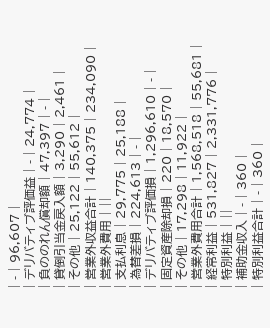| - | 96,607 |
| デリバティブ評価益 | - | 24,774 |
| 負ののれん償却額 | 47,397 | - |
| 貸倒引当金戻入額 | 3,290 | 2,461 |
| その他 | 25,122 | 55,612 |
| 営業外収益合計 | 140,375 | 234,090 |
| 営業外費用 | ||
| 支払利息 | 29,775 | 25,188 |
| 為替差損 | 224,613 | - |
| デリバティブ評価損 | 1,296,610 | - |
| 固定資産除却損 | 220 | 18,570 |
| その他 | 17,298 | 11,922 |
| 営業外費用合計 | 1,568,518 | 55,681 |
| 経常利益 | 531,827 | 2,331,776 |
| 特別利益 | ||
| 補助金収入 | - | 360 |
| 特別利益合計 | - | 360 |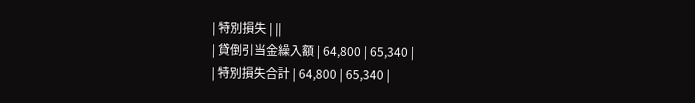| 特別損失 | ||
| 貸倒引当金繰入額 | 64,800 | 65,340 |
| 特別損失合計 | 64,800 | 65,340 |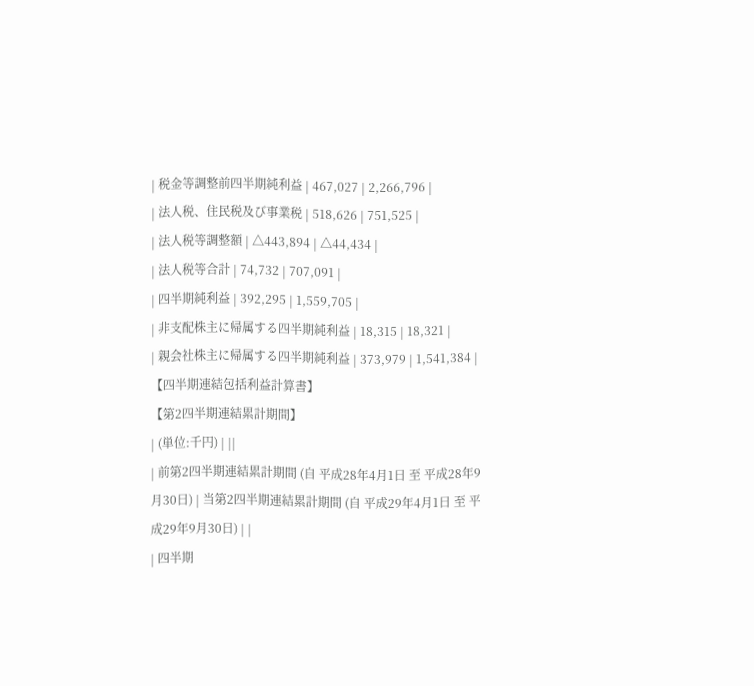| 税金等調整前四半期純利益 | 467,027 | 2,266,796 |
| 法人税、住民税及び事業税 | 518,626 | 751,525 |
| 法人税等調整額 | △443,894 | △44,434 |
| 法人税等合計 | 74,732 | 707,091 |
| 四半期純利益 | 392,295 | 1,559,705 |
| 非支配株主に帰属する四半期純利益 | 18,315 | 18,321 |
| 親会社株主に帰属する四半期純利益 | 373,979 | 1,541,384 |
【四半期連結包括利益計算書】
【第2四半期連結累計期間】
| (単位:千円) | ||
| 前第2四半期連結累計期間 (自 平成28年4月1日 至 平成28年9月30日) | 当第2四半期連結累計期間 (自 平成29年4月1日 至 平成29年9月30日) | |
| 四半期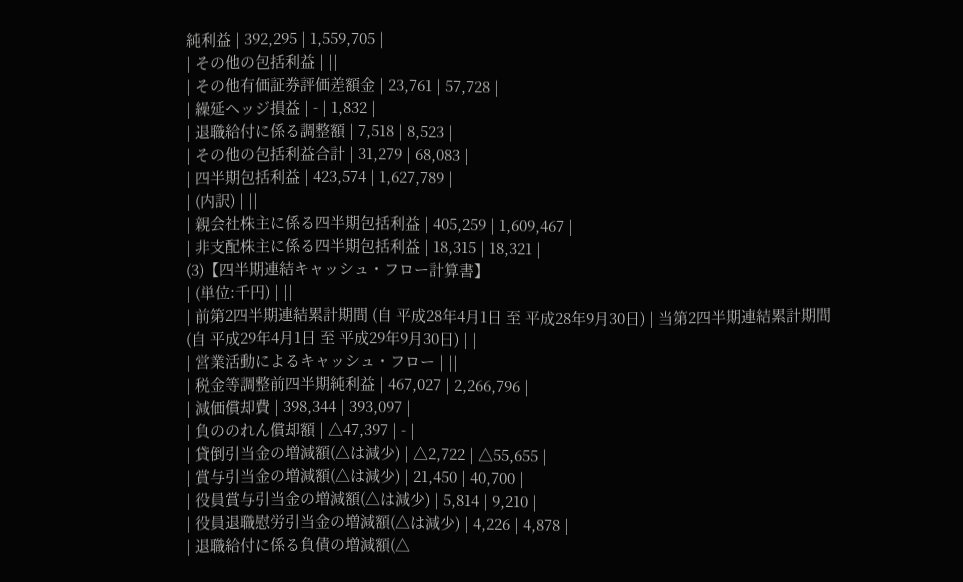純利益 | 392,295 | 1,559,705 |
| その他の包括利益 | ||
| その他有価証券評価差額金 | 23,761 | 57,728 |
| 繰延ヘッジ損益 | - | 1,832 |
| 退職給付に係る調整額 | 7,518 | 8,523 |
| その他の包括利益合計 | 31,279 | 68,083 |
| 四半期包括利益 | 423,574 | 1,627,789 |
| (内訳) | ||
| 親会社株主に係る四半期包括利益 | 405,259 | 1,609,467 |
| 非支配株主に係る四半期包括利益 | 18,315 | 18,321 |
(3)【四半期連結キャッシュ・フロー計算書】
| (単位:千円) | ||
| 前第2四半期連結累計期間 (自 平成28年4月1日 至 平成28年9月30日) | 当第2四半期連結累計期間 (自 平成29年4月1日 至 平成29年9月30日) | |
| 営業活動によるキャッシュ・フロー | ||
| 税金等調整前四半期純利益 | 467,027 | 2,266,796 |
| 減価償却費 | 398,344 | 393,097 |
| 負ののれん償却額 | △47,397 | - |
| 貸倒引当金の増減額(△は減少) | △2,722 | △55,655 |
| 賞与引当金の増減額(△は減少) | 21,450 | 40,700 |
| 役員賞与引当金の増減額(△は減少) | 5,814 | 9,210 |
| 役員退職慰労引当金の増減額(△は減少) | 4,226 | 4,878 |
| 退職給付に係る負債の増減額(△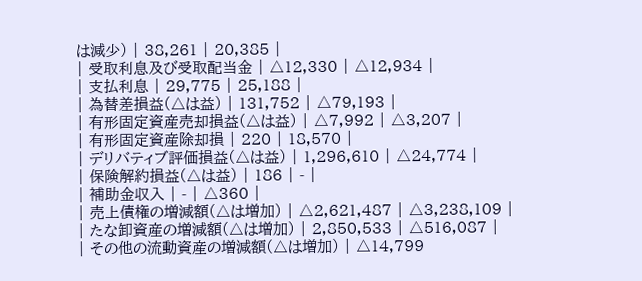は減少) | 38,261 | 20,385 |
| 受取利息及び受取配当金 | △12,330 | △12,934 |
| 支払利息 | 29,775 | 25,188 |
| 為替差損益(△は益) | 131,752 | △79,193 |
| 有形固定資産売却損益(△は益) | △7,992 | △3,207 |
| 有形固定資産除却損 | 220 | 18,570 |
| デリバティブ評価損益(△は益) | 1,296,610 | △24,774 |
| 保険解約損益(△は益) | 186 | - |
| 補助金収入 | - | △360 |
| 売上債権の増減額(△は増加) | △2,621,487 | △3,238,109 |
| たな卸資産の増減額(△は増加) | 2,850,533 | △516,087 |
| その他の流動資産の増減額(△は増加) | △14,799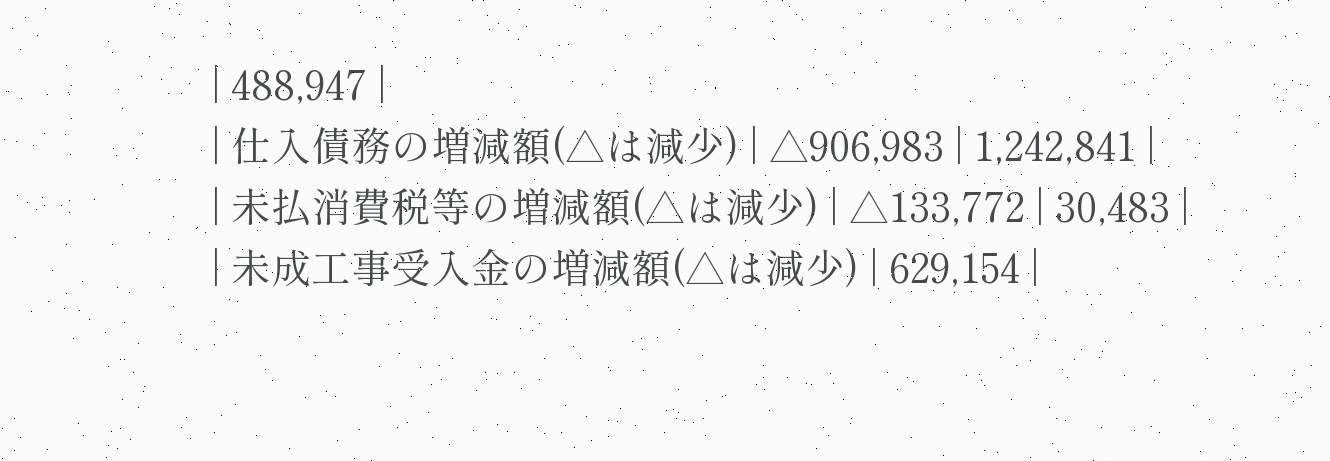| 488,947 |
| 仕入債務の増減額(△は減少) | △906,983 | 1,242,841 |
| 未払消費税等の増減額(△は減少) | △133,772 | 30,483 |
| 未成工事受入金の増減額(△は減少) | 629,154 |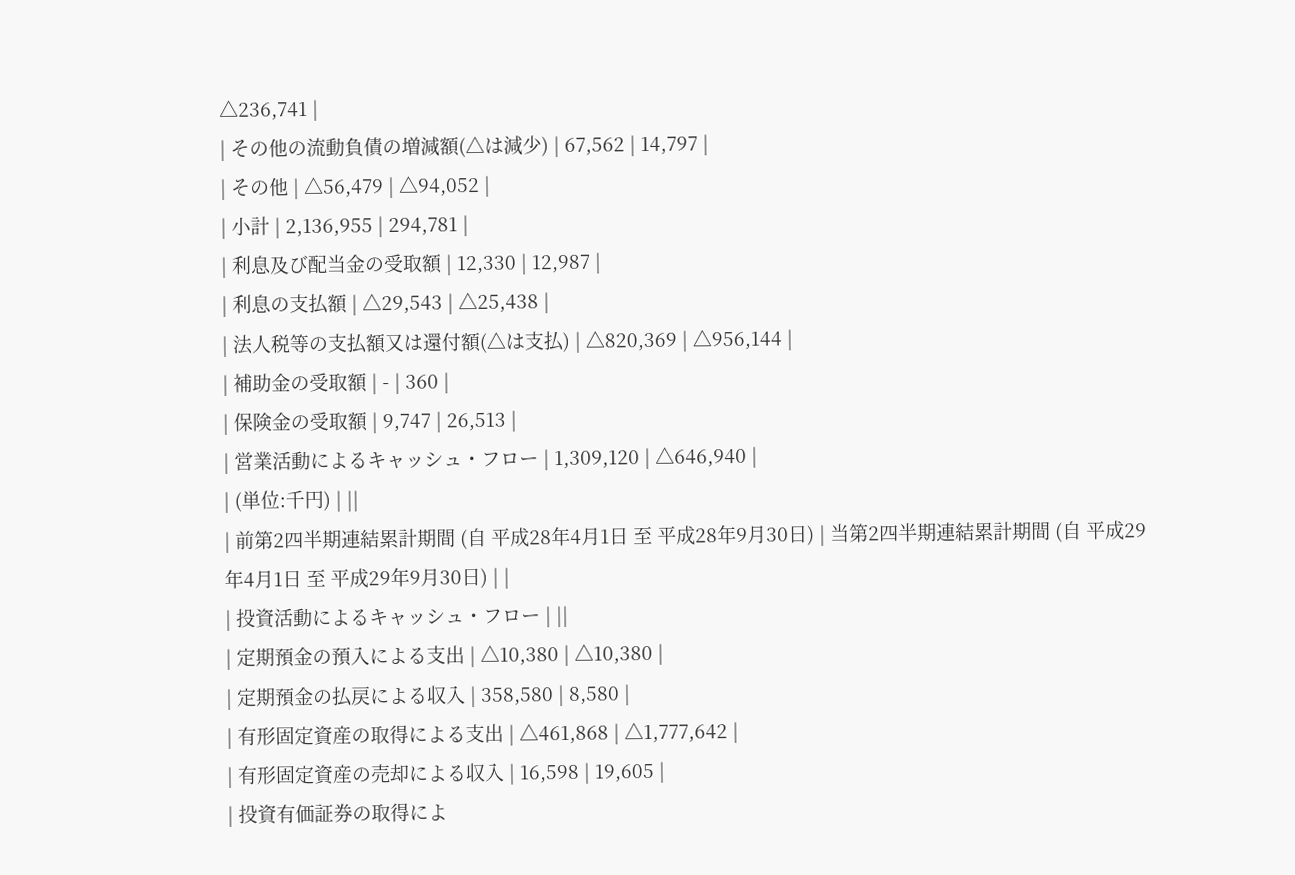△236,741 |
| その他の流動負債の増減額(△は減少) | 67,562 | 14,797 |
| その他 | △56,479 | △94,052 |
| 小計 | 2,136,955 | 294,781 |
| 利息及び配当金の受取額 | 12,330 | 12,987 |
| 利息の支払額 | △29,543 | △25,438 |
| 法人税等の支払額又は還付額(△は支払) | △820,369 | △956,144 |
| 補助金の受取額 | - | 360 |
| 保険金の受取額 | 9,747 | 26,513 |
| 営業活動によるキャッシュ・フロー | 1,309,120 | △646,940 |
| (単位:千円) | ||
| 前第2四半期連結累計期間 (自 平成28年4月1日 至 平成28年9月30日) | 当第2四半期連結累計期間 (自 平成29年4月1日 至 平成29年9月30日) | |
| 投資活動によるキャッシュ・フロー | ||
| 定期預金の預入による支出 | △10,380 | △10,380 |
| 定期預金の払戻による収入 | 358,580 | 8,580 |
| 有形固定資産の取得による支出 | △461,868 | △1,777,642 |
| 有形固定資産の売却による収入 | 16,598 | 19,605 |
| 投資有価証券の取得によ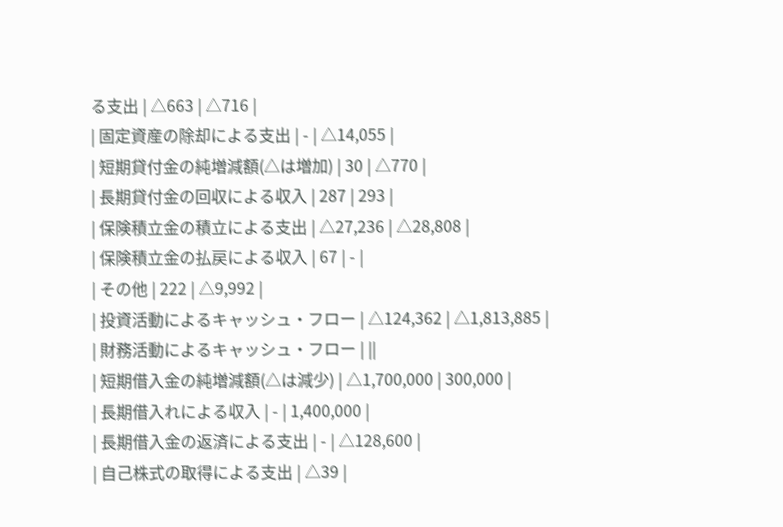る支出 | △663 | △716 |
| 固定資産の除却による支出 | - | △14,055 |
| 短期貸付金の純増減額(△は増加) | 30 | △770 |
| 長期貸付金の回収による収入 | 287 | 293 |
| 保険積立金の積立による支出 | △27,236 | △28,808 |
| 保険積立金の払戻による収入 | 67 | - |
| その他 | 222 | △9,992 |
| 投資活動によるキャッシュ・フロー | △124,362 | △1,813,885 |
| 財務活動によるキャッシュ・フロー | ||
| 短期借入金の純増減額(△は減少) | △1,700,000 | 300,000 |
| 長期借入れによる収入 | - | 1,400,000 |
| 長期借入金の返済による支出 | - | △128,600 |
| 自己株式の取得による支出 | △39 |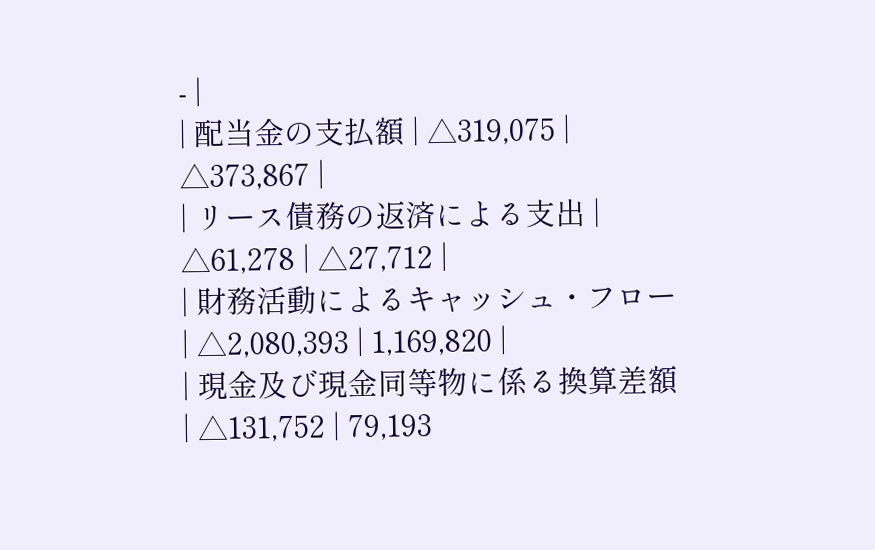- |
| 配当金の支払額 | △319,075 | △373,867 |
| リース債務の返済による支出 | △61,278 | △27,712 |
| 財務活動によるキャッシュ・フロー | △2,080,393 | 1,169,820 |
| 現金及び現金同等物に係る換算差額 | △131,752 | 79,193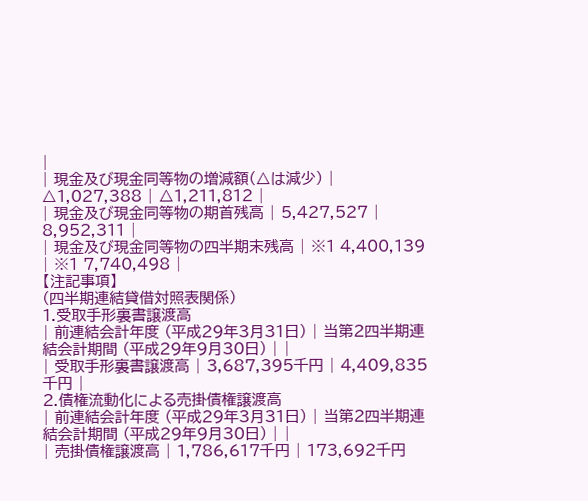|
| 現金及び現金同等物の増減額(△は減少) | △1,027,388 | △1,211,812 |
| 現金及び現金同等物の期首残高 | 5,427,527 | 8,952,311 |
| 現金及び現金同等物の四半期末残高 | ※1 4,400,139 | ※1 7,740,498 |
【注記事項】
(四半期連結貸借対照表関係)
1.受取手形裏書譲渡高
| 前連結会計年度 (平成29年3月31日) | 当第2四半期連結会計期間 (平成29年9月30日) | |
| 受取手形裏書譲渡高 | 3,687,395千円 | 4,409,835千円 |
2.債権流動化による売掛債権譲渡高
| 前連結会計年度 (平成29年3月31日) | 当第2四半期連結会計期間 (平成29年9月30日) | |
| 売掛債権譲渡高 | 1,786,617千円 | 173,692千円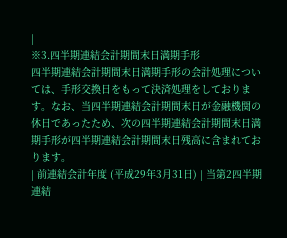|
※3.四半期連結会計期間末日満期手形
四半期連結会計期間末日満期手形の会計処理については、手形交換日をもって決済処理をしております。なお、当四半期連結会計期間末日が金融機関の休日であったため、次の四半期連結会計期間末日満期手形が四半期連結会計期間末日残高に含まれております。
| 前連結会計年度 (平成29年3月31日) | 当第2四半期連結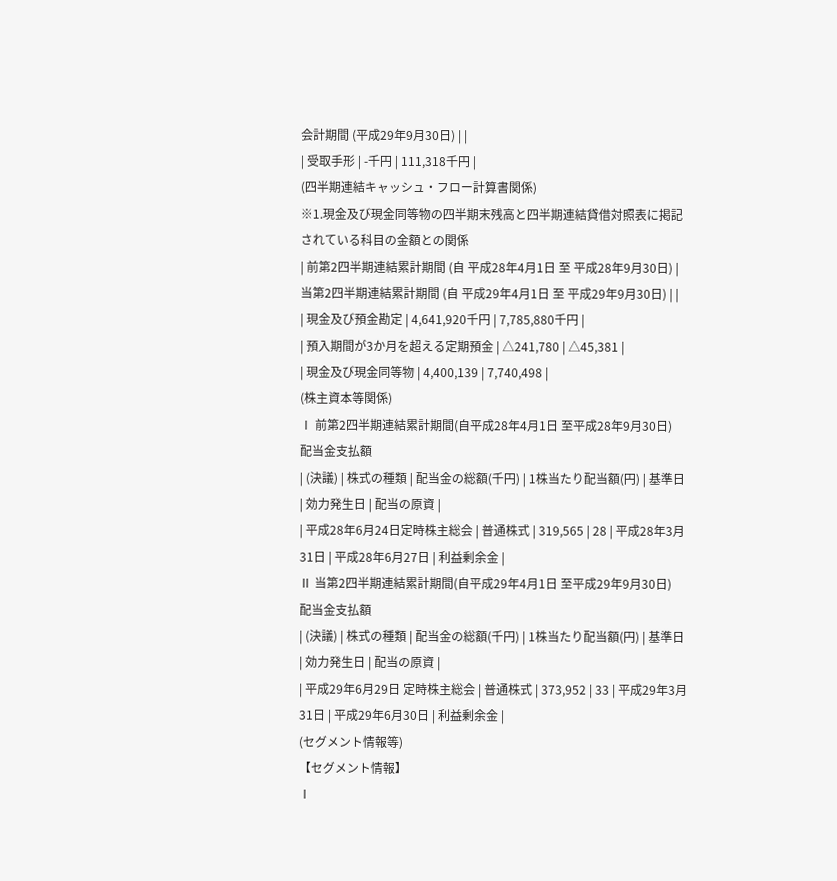会計期間 (平成29年9月30日) | |
| 受取手形 | -千円 | 111,318千円 |
(四半期連結キャッシュ・フロー計算書関係)
※1.現金及び現金同等物の四半期末残高と四半期連結貸借対照表に掲記されている科目の金額との関係
| 前第2四半期連結累計期間 (自 平成28年4月1日 至 平成28年9月30日) | 当第2四半期連結累計期間 (自 平成29年4月1日 至 平成29年9月30日) | |
| 現金及び預金勘定 | 4,641,920千円 | 7,785,880千円 |
| 預入期間が3か月を超える定期預金 | △241,780 | △45,381 |
| 現金及び現金同等物 | 4,400,139 | 7,740,498 |
(株主資本等関係)
Ⅰ 前第2四半期連結累計期間(自平成28年4月1日 至平成28年9月30日)
配当金支払額
| (決議) | 株式の種類 | 配当金の総額(千円) | 1株当たり配当額(円) | 基準日 | 効力発生日 | 配当の原資 |
| 平成28年6月24日定時株主総会 | 普通株式 | 319,565 | 28 | 平成28年3月31日 | 平成28年6月27日 | 利益剰余金 |
Ⅱ 当第2四半期連結累計期間(自平成29年4月1日 至平成29年9月30日)
配当金支払額
| (決議) | 株式の種類 | 配当金の総額(千円) | 1株当たり配当額(円) | 基準日 | 効力発生日 | 配当の原資 |
| 平成29年6月29日 定時株主総会 | 普通株式 | 373,952 | 33 | 平成29年3月31日 | 平成29年6月30日 | 利益剰余金 |
(セグメント情報等)
【セグメント情報】
Ⅰ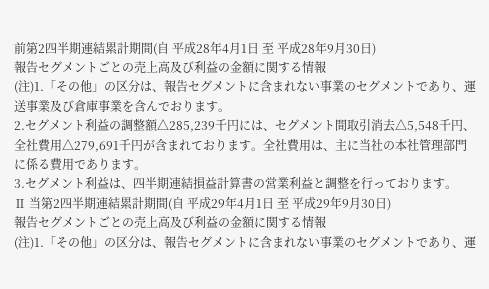前第2四半期連結累計期間(自 平成28年4月1日 至 平成28年9月30日)
報告セグメントごとの売上高及び利益の金額に関する情報
(注)1.「その他」の区分は、報告セグメントに含まれない事業のセグメントであり、運送事業及び倉庫事業を含んでおります。
2.セグメント利益の調整額△285,239千円には、セグメント間取引消去△5,548千円、全社費用△279,691千円が含まれております。全社費用は、主に当社の本社管理部門に係る費用であります。
3.セグメント利益は、四半期連結損益計算書の営業利益と調整を行っております。
Ⅱ 当第2四半期連結累計期間(自 平成29年4月1日 至 平成29年9月30日)
報告セグメントごとの売上高及び利益の金額に関する情報
(注)1.「その他」の区分は、報告セグメントに含まれない事業のセグメントであり、運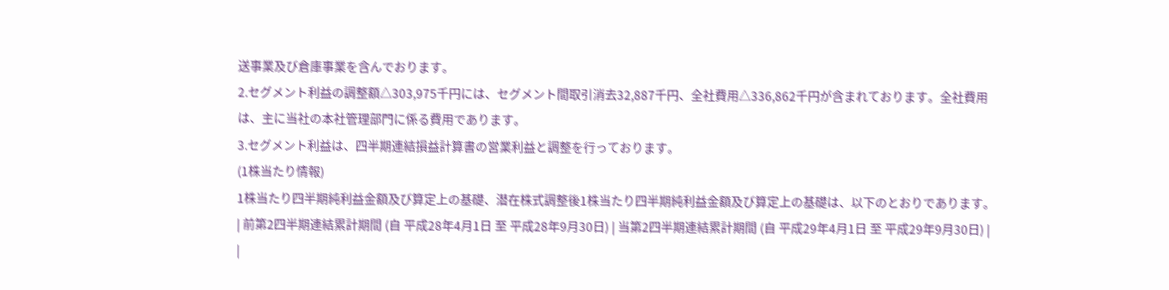送事業及び倉庫事業を含んでおります。
2.セグメント利益の調整額△303,975千円には、セグメント間取引消去32,887千円、全社費用△336,862千円が含まれております。全社費用は、主に当社の本社管理部門に係る費用であります。
3.セグメント利益は、四半期連結損益計算書の営業利益と調整を行っております。
(1株当たり情報)
1株当たり四半期純利益金額及び算定上の基礎、潜在株式調整後1株当たり四半期純利益金額及び算定上の基礎は、以下のとおりであります。
| 前第2四半期連結累計期間 (自 平成28年4月1日 至 平成28年9月30日) | 当第2四半期連結累計期間 (自 平成29年4月1日 至 平成29年9月30日) | |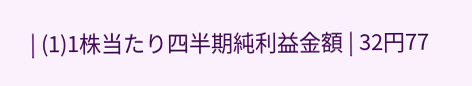| (1)1株当たり四半期純利益金額 | 32円77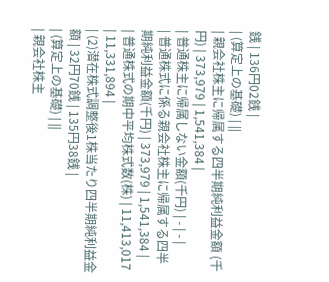銭 | 136円02銭 |
| (算定上の基礎) | ||
| 親会社株主に帰属する四半期純利益金額 (千円) | 373,979 | 1,541,384 |
| 普通株主に帰属しない金額(千円) | - | - |
| 普通株式に係る親会社株主に帰属する四半期純利益金額(千円) | 373,979 | 1,541,384 |
| 普通株式の期中平均株式数(株) | 11,413,017 | 11,331,894 |
| (2)潜在株式調整後1株当たり四半期純利益金額 | 32円70銭 | 135円38銭 |
| (算定上の基礎) | ||
| 親会社株主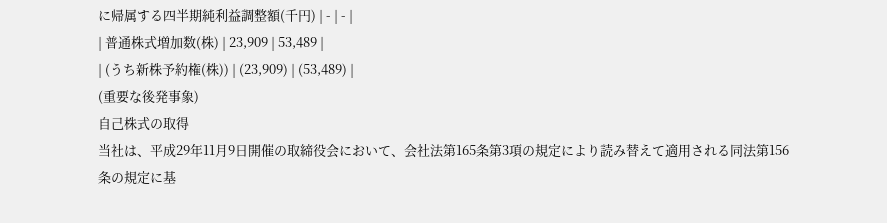に帰属する四半期純利益調整額(千円) | - | - |
| 普通株式増加数(株) | 23,909 | 53,489 |
| (うち新株予約権(株)) | (23,909) | (53,489) |
(重要な後発事象)
自己株式の取得
当社は、平成29年11月9日開催の取締役会において、会社法第165条第3項の規定により読み替えて適用される同法第156条の規定に基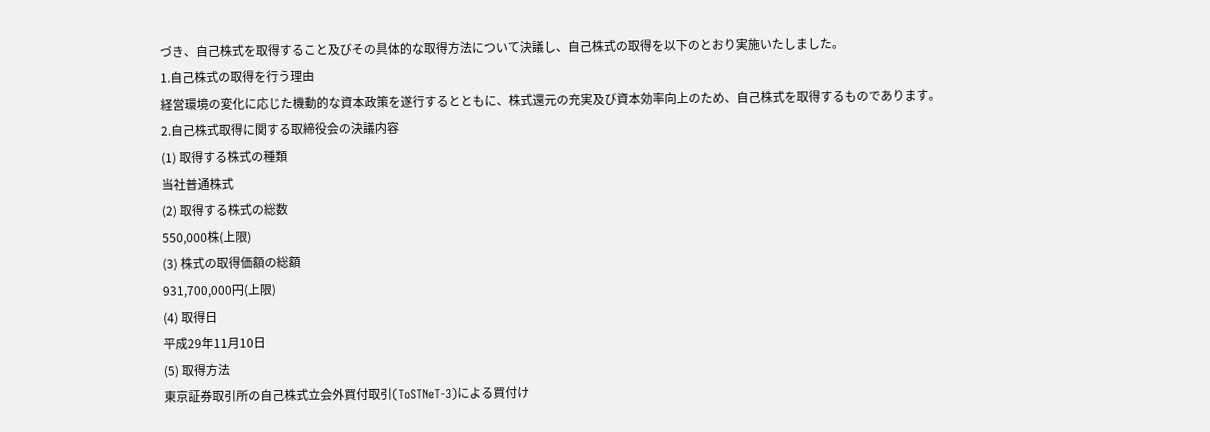づき、自己株式を取得すること及びその具体的な取得方法について決議し、自己株式の取得を以下のとおり実施いたしました。
1.自己株式の取得を行う理由
経営環境の変化に応じた機動的な資本政策を遂行するとともに、株式還元の充実及び資本効率向上のため、自己株式を取得するものであります。
2.自己株式取得に関する取締役会の決議内容
(1) 取得する株式の種類
当社普通株式
(2) 取得する株式の総数
550,000株(上限)
(3) 株式の取得価額の総額
931,700,000円(上限)
(4) 取得日
平成29年11月10日
(5) 取得方法
東京証券取引所の自己株式立会外買付取引(ToSTNeT-3)による買付け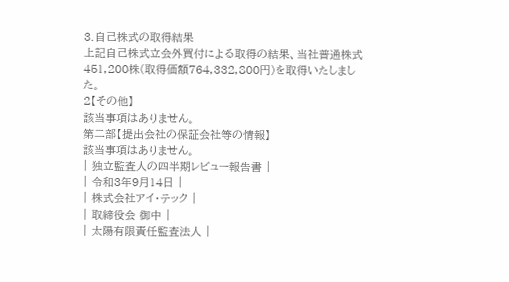3.自己株式の取得結果
上記自己株式立会外買付による取得の結果、当社普通株式451,200株(取得価額764,332,800円)を取得いたしました。
2【その他】
該当事項はありません。
第二部【提出会社の保証会社等の情報】
該当事項はありません。
| 独立監査人の四半期レビュー報告書 |
| 令和3年9月14日 |
| 株式会社アイ・テック |
| 取締役会 御中 |
| 太陽有限責任監査法人 |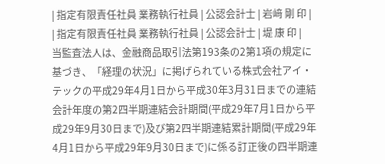| 指定有限責任社員 業務執行社員 | 公認会計士 | 岩﨑 剛 印 |
| 指定有限責任社員 業務執行社員 | 公認会計士 | 堤 康 印 |
当監査法人は、金融商品取引法第193条の2第1項の規定に基づき、「経理の状況」に掲げられている株式会社アイ・テックの平成29年4月1日から平成30年3月31日までの連結会計年度の第2四半期連結会計期間(平成29年7月1日から平成29年9月30日まで)及び第2四半期連結累計期間(平成29年4月1日から平成29年9月30日まで)に係る訂正後の四半期連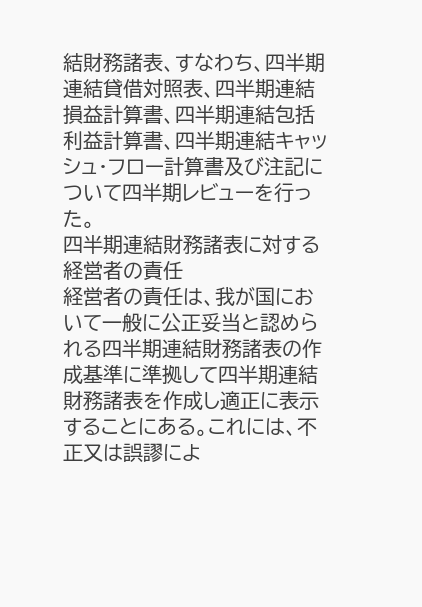結財務諸表、すなわち、四半期連結貸借対照表、四半期連結損益計算書、四半期連結包括利益計算書、四半期連結キャッシュ・フロー計算書及び注記について四半期レビューを行った。
四半期連結財務諸表に対する経営者の責任
経営者の責任は、我が国において一般に公正妥当と認められる四半期連結財務諸表の作成基準に準拠して四半期連結財務諸表を作成し適正に表示することにある。これには、不正又は誤謬によ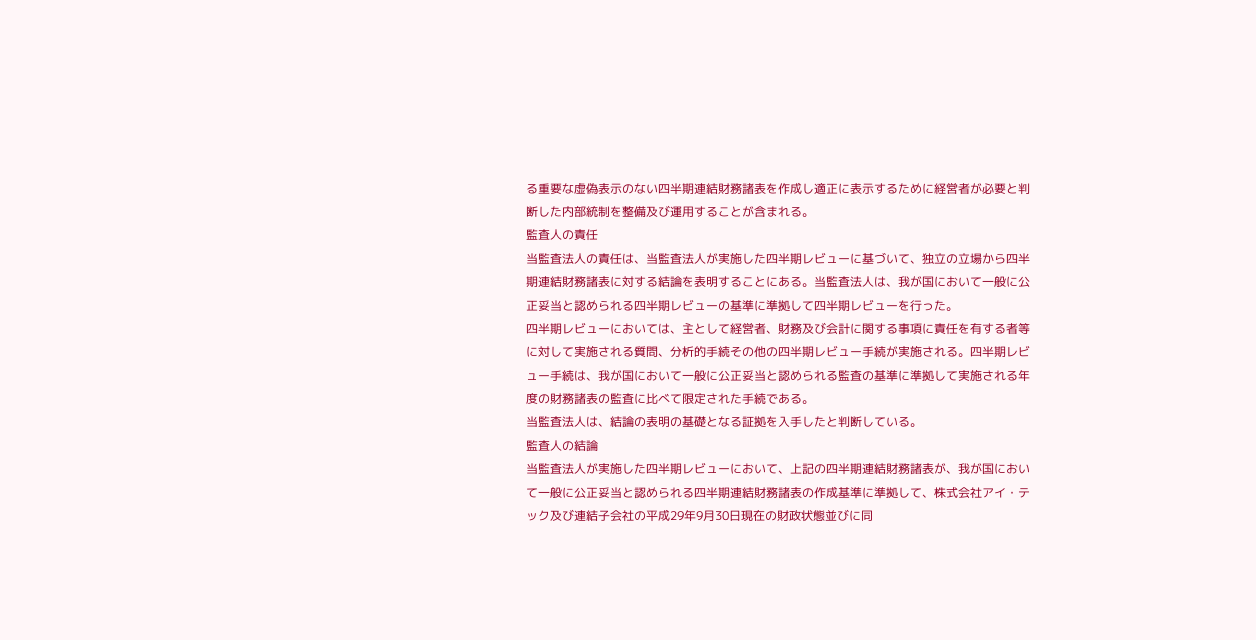る重要な虚偽表示のない四半期連結財務諸表を作成し適正に表示するために経営者が必要と判断した内部統制を整備及び運用することが含まれる。
監査人の責任
当監査法人の責任は、当監査法人が実施した四半期レビューに基づいて、独立の立場から四半期連結財務諸表に対する結論を表明することにある。当監査法人は、我が国において一般に公正妥当と認められる四半期レビューの基準に準拠して四半期レビューを行った。
四半期レビューにおいては、主として経営者、財務及び会計に関する事項に責任を有する者等に対して実施される質問、分析的手続その他の四半期レビュー手続が実施される。四半期レビュー手続は、我が国において一般に公正妥当と認められる監査の基準に準拠して実施される年度の財務諸表の監査に比べて限定された手続である。
当監査法人は、結論の表明の基礎となる証拠を入手したと判断している。
監査人の結論
当監査法人が実施した四半期レビューにおいて、上記の四半期連結財務諸表が、我が国において一般に公正妥当と認められる四半期連結財務諸表の作成基準に準拠して、株式会社アイ・テック及び連結子会社の平成29年9月30日現在の財政状態並びに同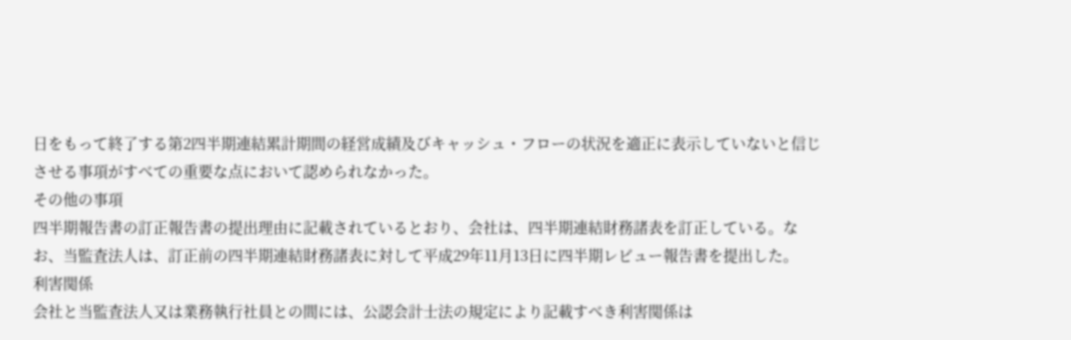日をもって終了する第2四半期連結累計期間の経営成績及びキャッシュ・フローの状況を適正に表示していないと信じさせる事項がすべての重要な点において認められなかった。
その他の事項
四半期報告書の訂正報告書の提出理由に記載されているとおり、会社は、四半期連結財務諸表を訂正している。なお、当監査法人は、訂正前の四半期連結財務諸表に対して平成29年11月13日に四半期レビュー報告書を提出した。
利害関係
会社と当監査法人又は業務執行社員との間には、公認会計士法の規定により記載すべき利害関係は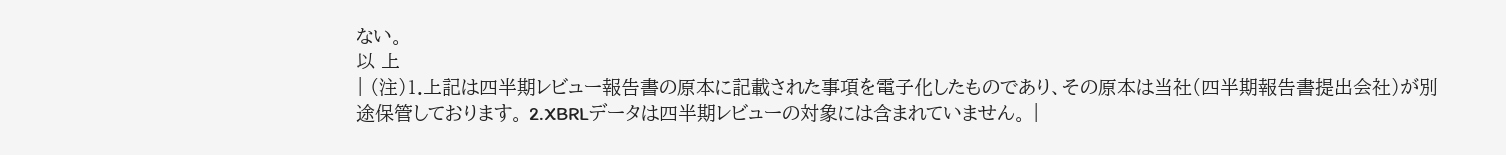ない。
以 上
| (注)1.上記は四半期レビュー報告書の原本に記載された事項を電子化したものであり、その原本は当社(四半期報告書提出会社)が別途保管しております。 2.XBRLデータは四半期レビューの対象には含まれていません。 |